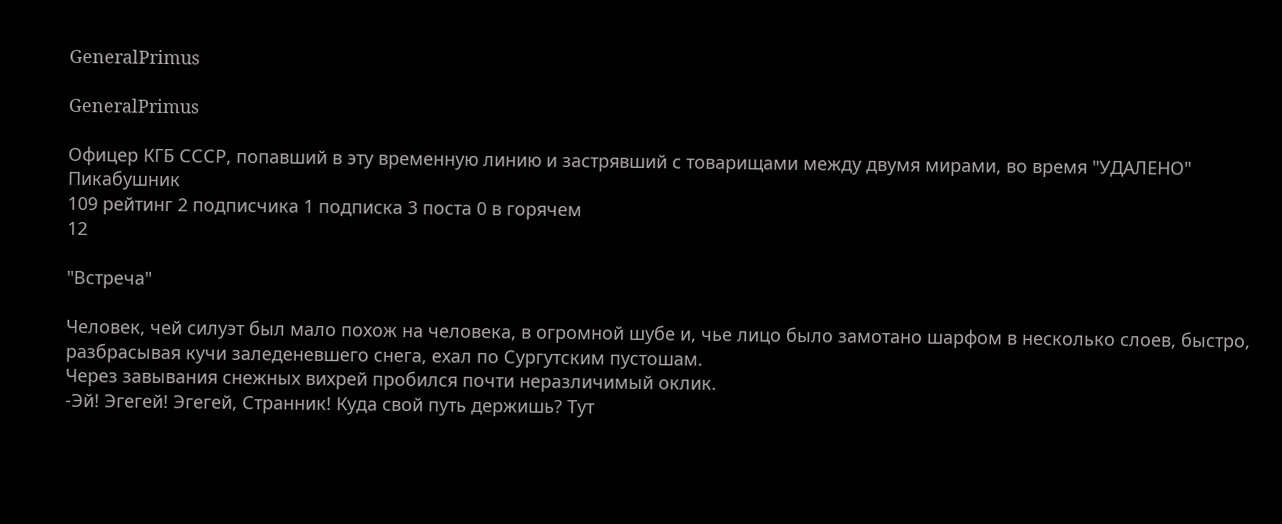GeneralPrimus

GeneralPrimus

Офицер КГБ СССР, попавший в эту временную линию и застрявший с товарищами между двумя мирами, во время "УДАЛЕНО"
Пикабушник
109 рейтинг 2 подписчика 1 подписка 3 поста 0 в горячем
12

"Встреча"

Человек, чей силуэт был мало похож на человека, в огромной шубе и, чье лицо было замотано шарфом в несколько слоев, быстро, разбрасывая кучи заледеневшего снега, ехал по Сургутским пустошам.
Через завывания снежных вихрей пробился почти неразличимый оклик.
-Эй! Эгегей! Эгегей, Странник! Куда свой путь держишь? Тут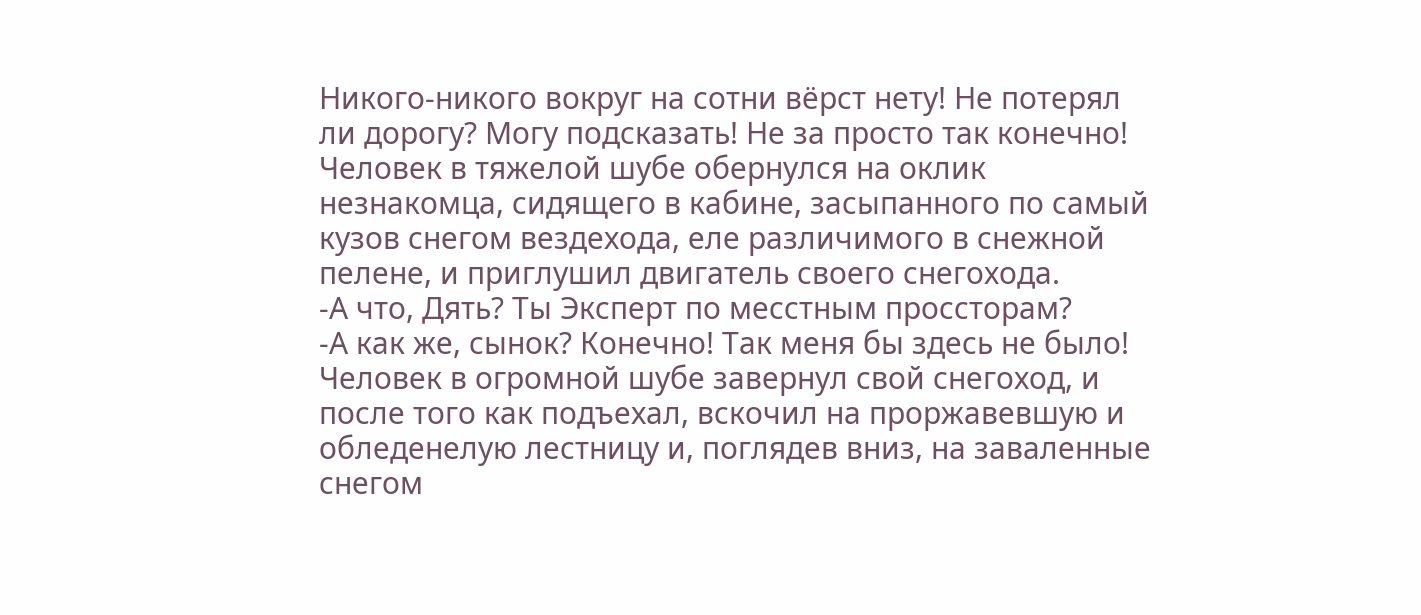Никого-никого вокруг на сотни вёрст нету! Не потерял ли дорогу? Могу подсказать! Не за просто так конечно!
Человек в тяжелой шубе обернулся на оклик незнакомца, сидящего в кабине, засыпанного по самый кузов снегом вездехода, еле различимого в снежной пелене, и приглушил двигатель своего снегохода.
-А что, Дять? Ты Эксперт по месстным проссторам?
-А как же, сынок? Конечно! Так меня бы здесь не было!
Человек в огромной шубе завернул свой снегоход, и после того как подъехал, вскочил на проржавевшую и обледенелую лестницу и, поглядев вниз, на заваленные снегом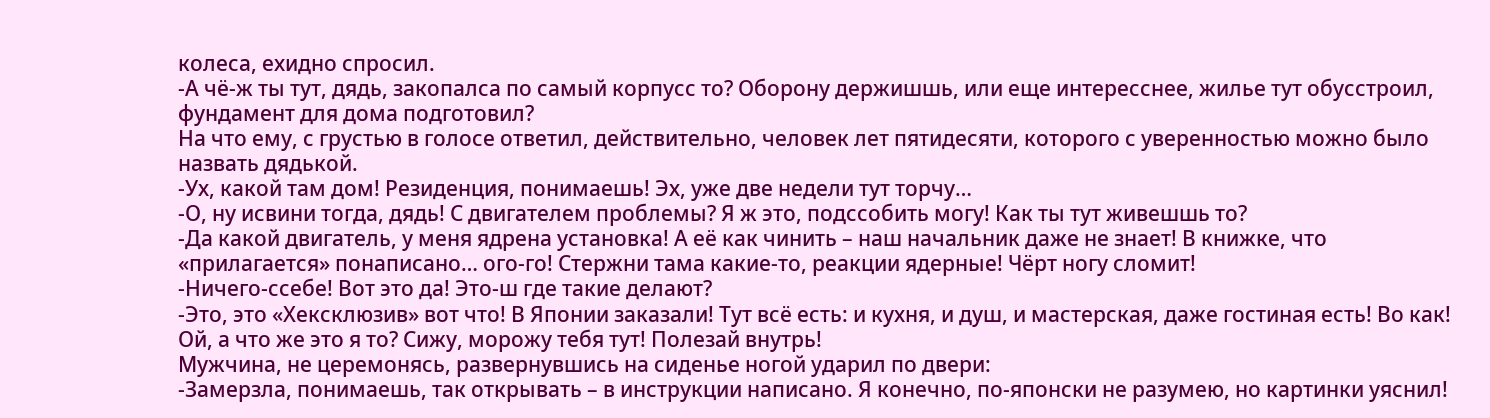колеса, ехидно спросил.
-А чё-ж ты тут, дядь, закопалса по самый корпусс то? Оборону держишшь, или еще интересснее, жилье тут обусстроил, фундамент для дома подготовил?
На что ему, с грустью в голосе ответил, действительно, человек лет пятидесяти, которого с уверенностью можно было назвать дядькой.
-Ух, какой там дом! Резиденция, понимаешь! Эх, уже две недели тут торчу…
-О, ну исвини тогда, дядь! С двигателем проблемы? Я ж это, подссобить могу! Как ты тут живешшь то?
-Да какой двигатель, у меня ядрена установка! А её как чинить – наш начальник даже не знает! В книжке, что «прилагается» понаписано… ого-го! Стержни тама какие-то, реакции ядерные! Чёрт ногу сломит!
-Ничего-ссебе! Вот это да! Это-ш где такие делают?
-Это, это «Хексклюзив» вот что! В Японии заказали! Тут всё есть: и кухня, и душ, и мастерская, даже гостиная есть! Во как! Ой, а что же это я то? Сижу, морожу тебя тут! Полезай внутрь!
Мужчина, не церемонясь, развернувшись на сиденье ногой ударил по двери:
-Замерзла, понимаешь, так открывать – в инструкции написано. Я конечно, по-японски не разумею, но картинки уяснил!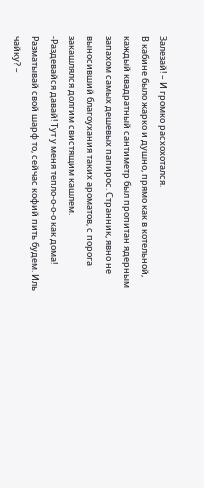Залезай! – И громко расхохотался.
В кабине было жарко и душно, прямо как в котельной, каждый квадратный сантиметр был пропитан ядерным запахом самых дешевых папирос. Странник, явно не выносивший благоухания таких ароматов, с порога закашлялся долгим свистящим кашлем.
-Раздевайся давай! Тут у меня тепло-о-о-о как дома! Разматывай свой шарф то, сейчас кофий пить будем. Иль чайку? –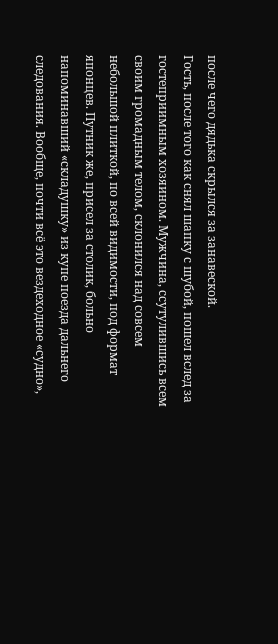после чего дядька скрылся за занавеской.
Гость, после того как снял шапку с шубой, пошел вслед за гостеприимным хозяином. Мужчина, ссутулившись всем своим громадным телом, склонился над совсем небольшой плиткой, по всей видимости, под формат японцев. Путник же, присел за столик, больно напоминавший «складушку» из купе поезда дальнего следования. Вообще, почти всё это вездеходное «судно»,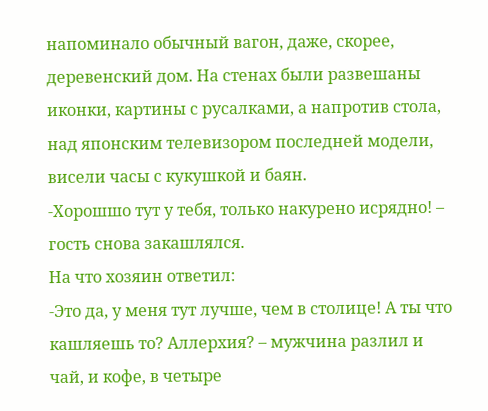напоминало обычный вагон, даже, скорее, деревенский дом. На стенах были развешаны иконки, картины с русалками, а напротив стола, над японским телевизором последней модели, висели часы с кукушкой и баян.
-Хорошшо тут у тебя, только накурено исрядно! – гость снова закашлялся.
На что хозяин ответил:
-Это да, у меня тут лучше, чем в столице! А ты что кашляешь то? Аллерхия? – мужчина разлил и чай, и кофе, в четыре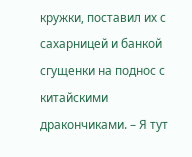кружки, поставил их с сахарницей и банкой сгущенки на поднос с китайскими дракончиками. – Я тут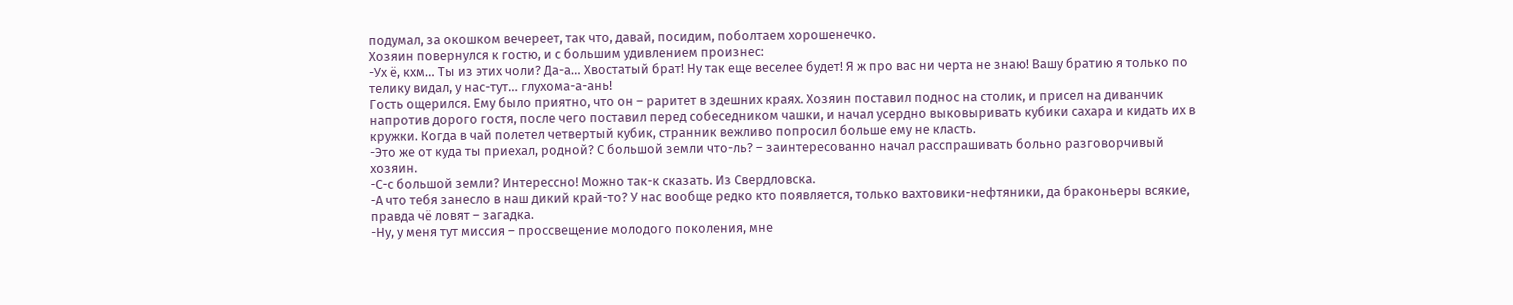подумал, за окошком вечереет, так что, давай, посидим, поболтаем хорошенечко.
Хозяин повернулся к гостю, и с большим удивлением произнес:
-Ух ё, кхм… Ты из этих чоли? Да-а… Хвостатый брат! Ну так еще веселее будет! Я ж про вас ни черта не знаю! Вашу братию я только по телику видал, у нас-тут… глухома-а-ань!
Гость ощерился. Ему было приятно, что он – раритет в здешних краях. Хозяин поставил поднос на столик, и присел на диванчик напротив дорого гостя, после чего поставил перед собеседником чашки, и начал усердно выковыривать кубики сахара и кидать их в кружки. Когда в чай полетел четвертый кубик, странник вежливо попросил больше ему не класть.
-Это же от куда ты приехал, родной? С большой земли что-ль? – заинтересованно начал расспрашивать больно разговорчивый хозяин.
-С-с большой земли? Интерессно! Можно так-к сказать. Из Свердловска.
-А что тебя занесло в наш дикий край-то? У нас вообще редко кто появляется, только вахтовики-нефтяники, да браконьеры всякие, правда чё ловят – загадка.
-Ну, у меня тут миссия – проссвещение молодого поколения, мне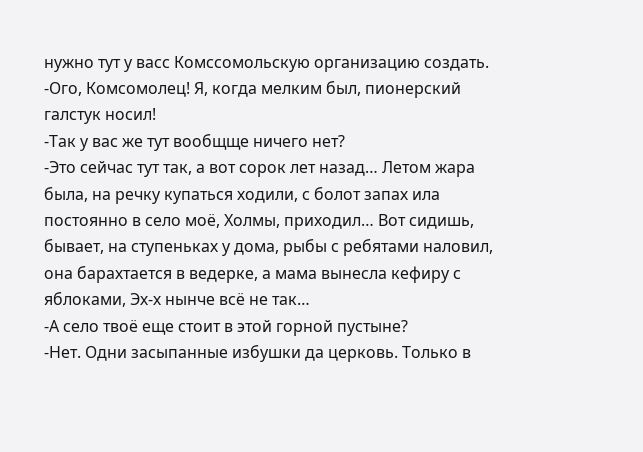нужно тут у васс Комссомольскую организацию создать.
-Ого, Комсомолец! Я, когда мелким был, пионерский галстук носил!
-Так у вас же тут вообщще ничего нет?
-Это сейчас тут так, а вот сорок лет назад… Летом жара была, на речку купаться ходили, с болот запах ила постоянно в село моё, Холмы, приходил… Вот сидишь, бывает, на ступеньках у дома, рыбы с ребятами наловил, она барахтается в ведерке, а мама вынесла кефиру с яблоками, Эх-х нынче всё не так…
-А село твоё еще стоит в этой горной пустыне?
-Нет. Одни засыпанные избушки да церковь. Только в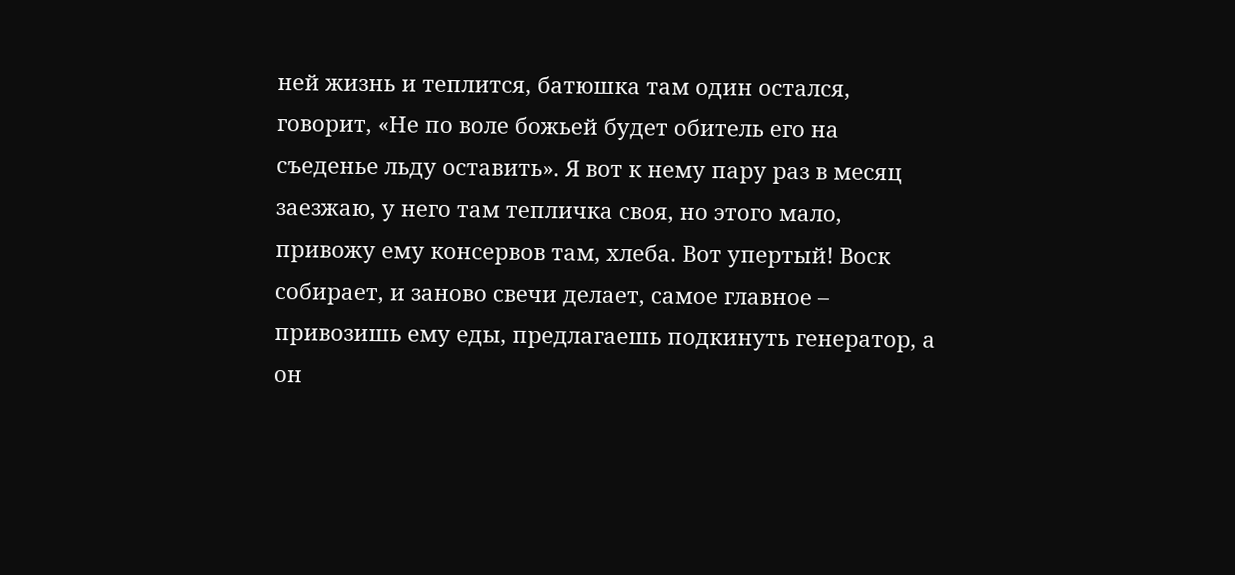ней жизнь и теплится, батюшка там один остался, говорит, «Не по воле божьей будет обитель его на съеденье льду оставить». Я вот к нему пару раз в месяц заезжаю, у него там тепличка своя, но этого мало, привожу ему консервов там, хлеба. Вот упертый! Воск собирает, и заново свечи делает, самое главное – привозишь ему еды, предлагаешь подкинуть генератор, а он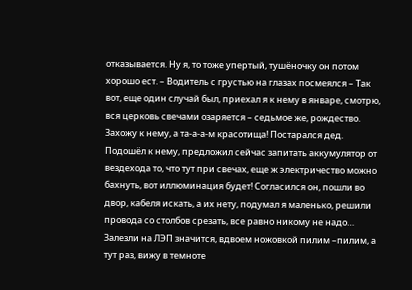отказывается. Ну я, то тоже упертый, тушёночку он потом хорошо ест. – Водитель с грустью на глазах посмеялся – Так вот, еще один случай был, приехал я к нему в январе, смотрю, вся церковь свечами озаряется – седьмое же, рождество. Захожу к нему, а та-а-а-м красотища! Постарался дед. Подошёл к нему, предложил сейчас запитать аккумулятор от вездехода то, что тут при свечах, еще ж электричество можно бахнуть, вот иллюминация будет! Согласился он, пошли во двор, кабеля искать, а их нету, подумал я маленько, решили провода со столбов срезать, все равно никому не надо… Залезли на ЛЭП значится, вдвоем ножовкой пилим –пилим, а тут раз, вижу в темноте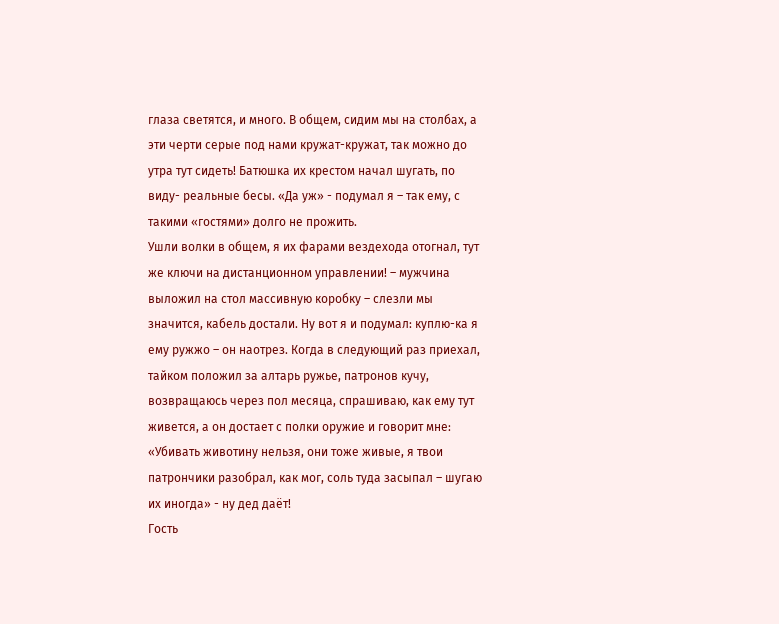глаза светятся, и много. В общем, сидим мы на столбах, а эти черти серые под нами кружат-кружат, так можно до утра тут сидеть! Батюшка их крестом начал шугать, по виду- реальные бесы. «Да уж» - подумал я – так ему, с такими «гостями» долго не прожить.
Ушли волки в общем, я их фарами вездехода отогнал, тут же ключи на дистанционном управлении! – мужчина выложил на стол массивную коробку – слезли мы значится, кабель достали. Ну вот я и подумал: куплю-ка я ему ружжо – он наотрез. Когда в следующий раз приехал, тайком положил за алтарь ружье, патронов кучу, возвращаюсь через пол месяца, спрашиваю, как ему тут живется, а он достает с полки оружие и говорит мне: «Убивать животину нельзя, они тоже живые, я твои патрончики разобрал, как мог, соль туда засыпал – шугаю их иногда» - ну дед даёт!
Гость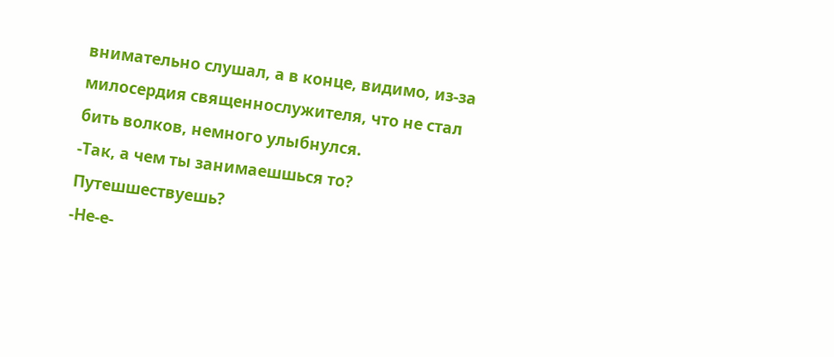внимательно слушал, а в конце, видимо, из-за милосердия священнослужителя, что не стал бить волков, немного улыбнулся.
-Так, а чем ты занимаешшься то? Путешшествуешь?
-Не-е-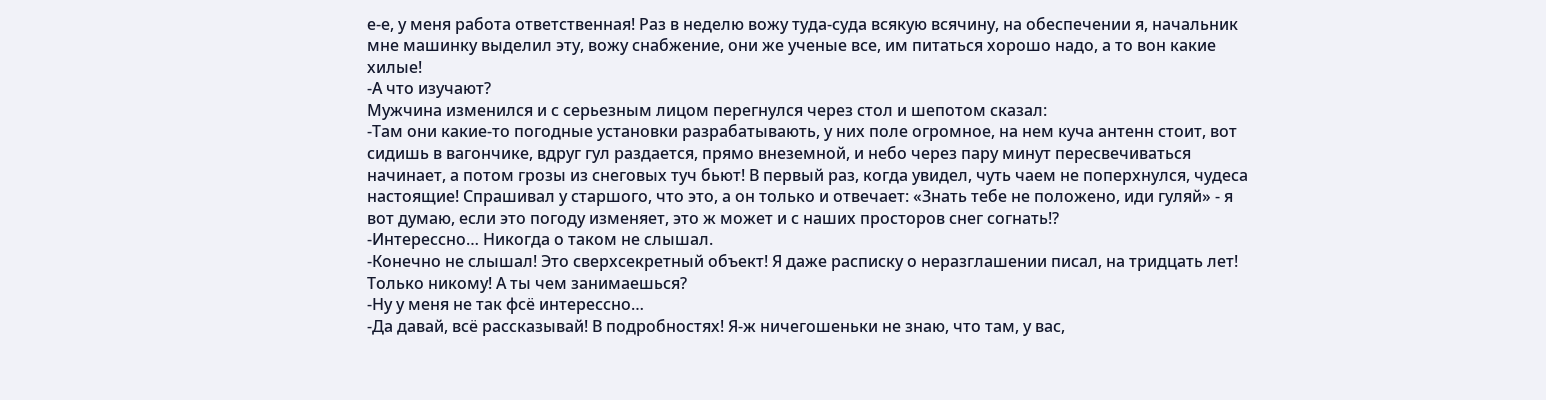е-е, у меня работа ответственная! Раз в неделю вожу туда-суда всякую всячину, на обеспечении я, начальник мне машинку выделил эту, вожу снабжение, они же ученые все, им питаться хорошо надо, а то вон какие хилые!
-А что изучают?
Мужчина изменился и с серьезным лицом перегнулся через стол и шепотом сказал:
-Там они какие-то погодные установки разрабатывають, у них поле огромное, на нем куча антенн стоит, вот сидишь в вагончике, вдруг гул раздается, прямо внеземной, и небо через пару минут пересвечиваться начинает, а потом грозы из снеговых туч бьют! В первый раз, когда увидел, чуть чаем не поперхнулся, чудеса настоящие! Спрашивал у старшого, что это, а он только и отвечает: «Знать тебе не положено, иди гуляй» - я вот думаю, если это погоду изменяет, это ж может и с наших просторов снег согнать!?
-Интерессно… Никогда о таком не слышал.
-Конечно не слышал! Это сверхсекретный объект! Я даже расписку о неразглашении писал, на тридцать лет! Только никому! А ты чем занимаешься?
-Ну у меня не так фсё интерессно…
-Да давай, всё рассказывай! В подробностях! Я-ж ничегошеньки не знаю, что там, у вас,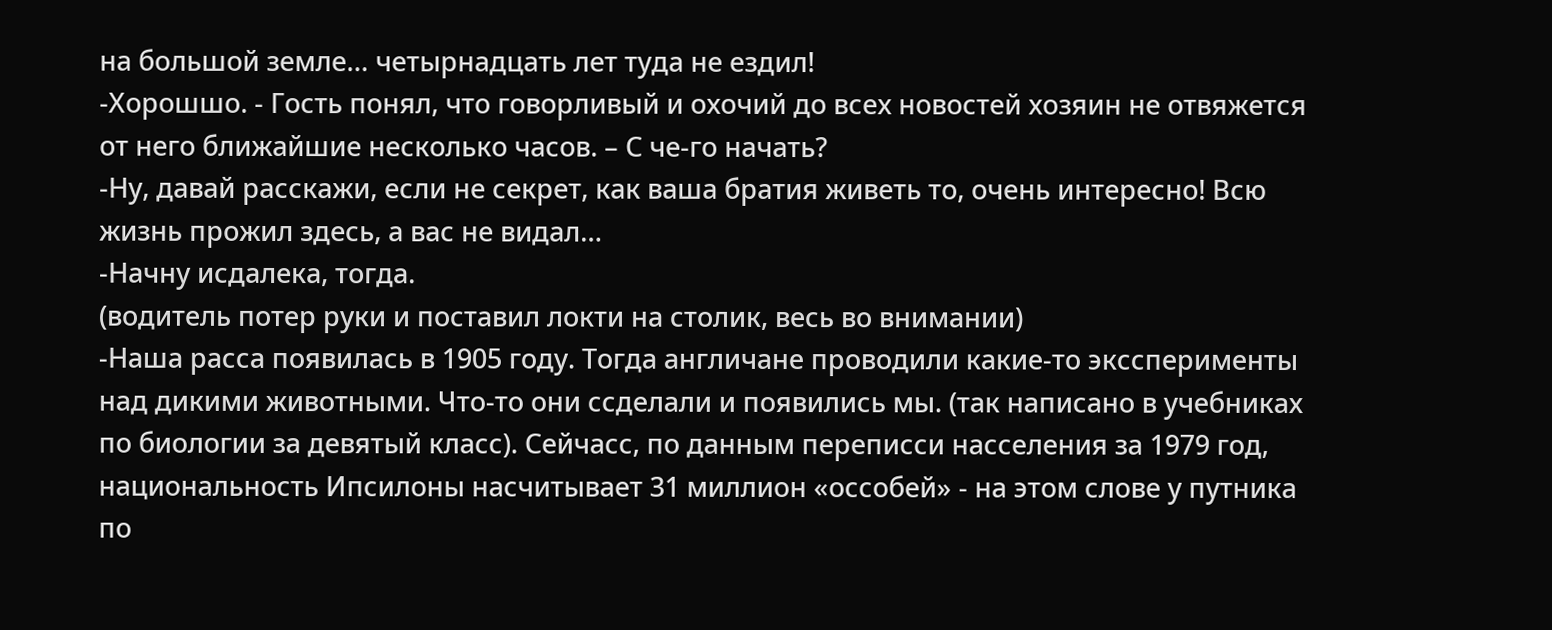на большой земле… четырнадцать лет туда не ездил!
-Хорошшо. - Гость понял, что говорливый и охочий до всех новостей хозяин не отвяжется от него ближайшие несколько часов. – С че-го начать?
-Ну, давай расскажи, если не секрет, как ваша братия живеть то, очень интересно! Всю жизнь прожил здесь, а вас не видал…
-Начну исдалека, тогда.
(водитель потер руки и поставил локти на столик, весь во внимании)
-Наша расса появилась в 1905 году. Тогда англичане проводили какие-то экссперименты над дикими животными. Что-то они ссделали и появились мы. (так написано в учебниках по биологии за девятый класс). Сейчасс, по данным переписси насселения за 1979 год, национальность Ипсилоны насчитывает 31 миллион «оссобей» - на этом слове у путника по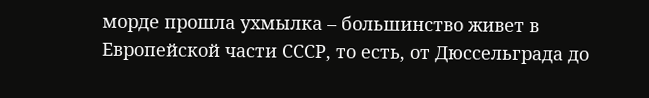морде прошла ухмылка – большинство живет в Европейской части СССР, то есть, от Дюссельграда до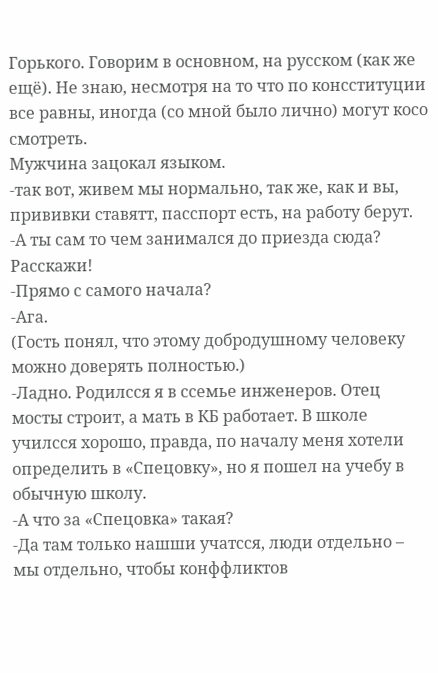Горького. Говорим в основном, на русском (как же ещё). Не знаю, несмотря на то что по консституции все равны, иногда (со мной было лично) могут косо смотреть.
Мужчина зацокал языком.
-так вот, живем мы нормально, так же, как и вы, прививки ставятт, пасспорт есть, на работу берут.
-А ты сам то чем занимался до приезда сюда? Расскажи!
-Прямо с самого начала?
-Ага.
(Гость понял, что этому добродушному человеку можно доверять полностью.)
-Ладно. Родилсся я в ссемье инженеров. Отец мосты строит, а мать в КБ работает. В школе училсся хорошо, правда, по началу меня хотели определить в «Спецовку», но я пошел на учебу в обычную школу.
-А что за «Спецовка» такая?
-Да там только нашши учатсся, люди отдельно – мы отдельно, чтобы конффликтов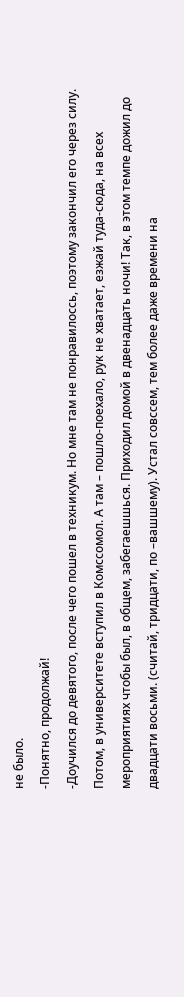не было.
-Понятно, продолжай!
-Доучился до девятого, после чего пошел в техникум. Но мне там не понравилоссь, поэтому закончил его через силу. Потом, в университете вступил в Комссомол. А там – пошло-поехало, рук не хватает, езжай туда-сюда, на всех мероприятиях чтобы был, в общем, забегаешшься. Приходил домой в двенадцать ночи! Так, в этом темпе дожил до двадцати восьми. (считай, тридцати, по –вашшему). Устал совссем, тем более даже времени на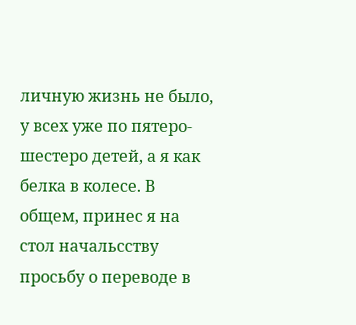личную жизнь не было, у всех уже по пятеро-шестеро детей, а я как белка в колесе. В общем, принес я на стол начальсству просьбу о переводе в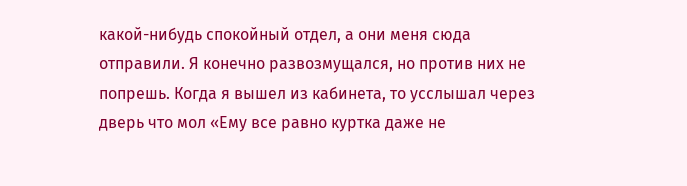какой-нибудь спокойный отдел, а они меня сюда отправили. Я конечно развозмущался, но против них не попрешь. Когда я вышел из кабинета, то усслышал через дверь что мол «Ему все равно куртка даже не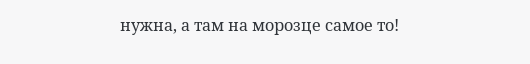нужна, а там на морозце самое то!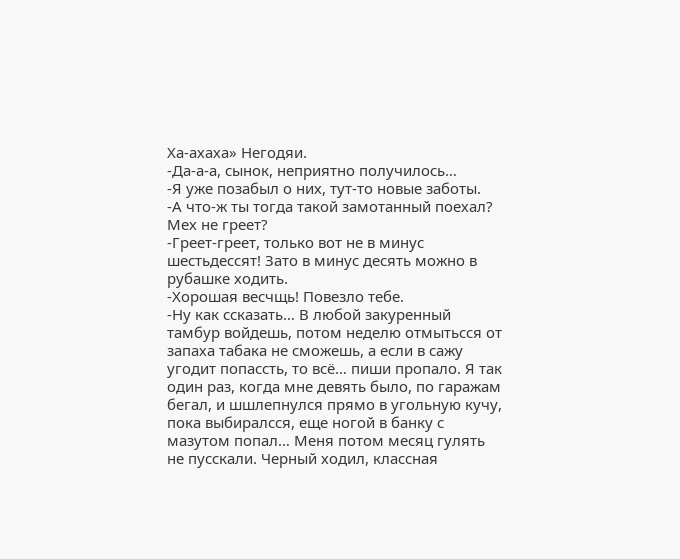Ха-ахаха» Негодяи.
-Да-а-а, сынок, неприятно получилось…
-Я уже позабыл о них, тут-то новые заботы.
-А что-ж ты тогда такой замотанный поехал? Мех не греет?
-Греет-греет, только вот не в минус шестьдессят! Зато в минус десять можно в рубашке ходить.
-Хорошая весчщь! Повезло тебе.
-Ну как ссказать… В любой закуренный тамбур войдешь, потом неделю отмытьсся от запаха табака не сможешь, а если в сажу угодит попассть, то всё… пиши пропало. Я так один раз, когда мне девять было, по гаражам бегал, и шшлепнулся прямо в угольную кучу, пока выбиралсся, еще ногой в банку с мазутом попал… Меня потом месяц гулять не пусскали. Черный ходил, классная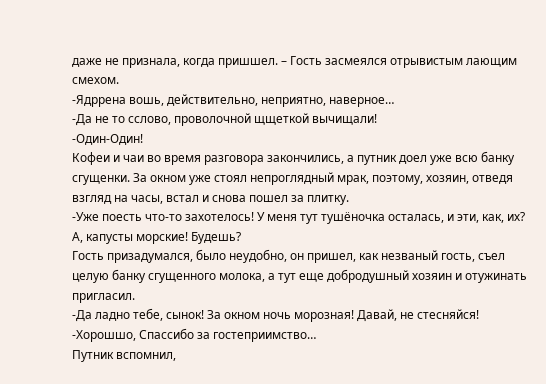даже не признала, когда пришшел. – Гость засмеялся отрывистым лающим смехом.
-Ядррена вошь, действительно, неприятно, наверное…
-Да не то сслово, проволочной щщеткой вычищали!
-Один-Один!
Кофеи и чаи во время разговора закончились, а путник доел уже всю банку сгущенки. За окном уже стоял непроглядный мрак, поэтому, хозяин, отведя взгляд на часы, встал и снова пошел за плитку.
-Уже поесть что-то захотелось! У меня тут тушёночка осталась, и эти, как, их? А, капусты морские! Будешь?
Гость призадумался, было неудобно, он пришел, как незваный гость, съел целую банку сгущенного молока, а тут еще добродушный хозяин и отужинать пригласил.
-Да ладно тебе, сынок! За окном ночь морозная! Давай, не стесняйся!
-Хорошшо, Спассибо за гостеприимство…
Путник вспомнил,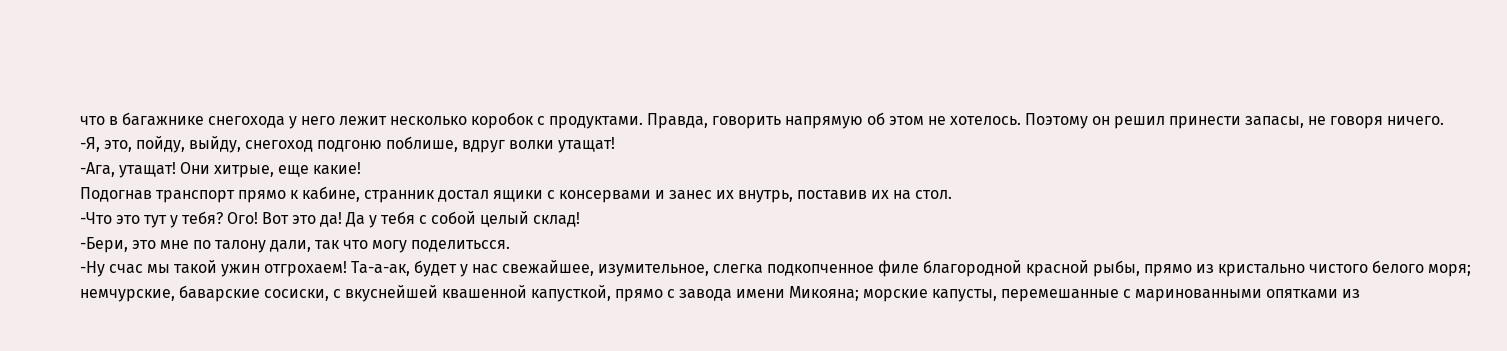что в багажнике снегохода у него лежит несколько коробок с продуктами. Правда, говорить напрямую об этом не хотелось. Поэтому он решил принести запасы, не говоря ничего.
-Я, это, пойду, выйду, снегоход подгоню поблише, вдруг волки утащат!
-Ага, утащат! Они хитрые, еще какие!
Подогнав транспорт прямо к кабине, странник достал ящики с консервами и занес их внутрь, поставив их на стол.
-Что это тут у тебя? Ого! Вот это да! Да у тебя с собой целый склад!
-Бери, это мне по талону дали, так что могу поделитьсся.
-Ну счас мы такой ужин отгрохаем! Та-а-ак, будет у нас свежайшее, изумительное, слегка подкопченное филе благородной красной рыбы, прямо из кристально чистого белого моря; немчурские, баварские сосиски, с вкуснейшей квашенной капусткой, прямо с завода имени Микояна; морские капусты, перемешанные с маринованными опятками из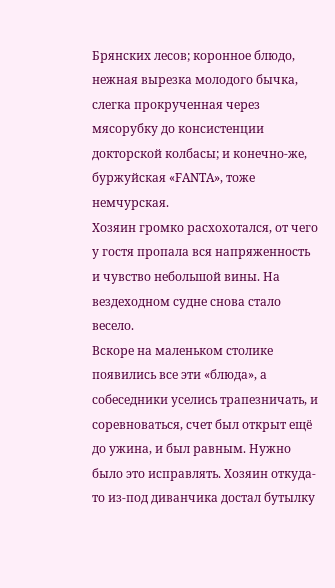Брянских лесов; коронное блюдо, нежная вырезка молодого бычка, слегка прокрученная через мясорубку до консистенции докторской колбасы; и конечно-же, буржуйская «FANTA», тоже немчурская.
Хозяин громко расхохотался, от чего у гостя пропала вся напряженность и чувство небольшой вины. На вездеходном судне снова стало весело.
Вскоре на маленьком столике появились все эти «блюда», а собеседники уселись трапезничать, и соревноваться, счет был открыт ещё до ужина, и был равным. Нужно было это исправлять. Хозяин откуда-то из-под диванчика достал бутылку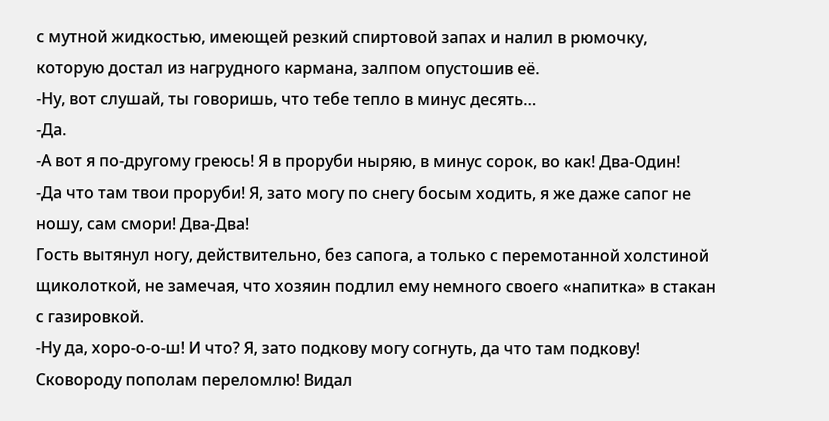с мутной жидкостью, имеющей резкий спиртовой запах и налил в рюмочку, которую достал из нагрудного кармана, залпом опустошив её.
-Ну, вот слушай, ты говоришь, что тебе тепло в минус десять…
-Да.
-А вот я по-другому греюсь! Я в проруби ныряю, в минус сорок, во как! Два-Один!
-Да что там твои проруби! Я, зато могу по снегу босым ходить, я же даже сапог не ношу, сам смори! Два-Два!
Гость вытянул ногу, действительно, без сапога, а только с перемотанной холстиной щиколоткой, не замечая, что хозяин подлил ему немного своего «напитка» в стакан с газировкой.
-Ну да, хоро-о-о-ш! И что? Я, зато подкову могу согнуть, да что там подкову! Сковороду пополам переломлю! Видал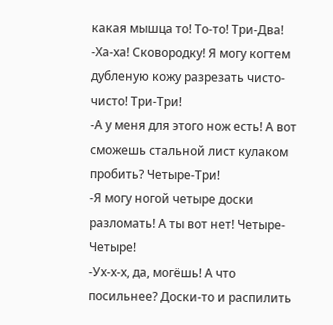какая мышца то! То-то! Три-Два!
-Ха-ха! Сковородку! Я могу когтем дубленую кожу разрезать чисто-чисто! Три-Три!
-А у меня для этого нож есть! А вот сможешь стальной лист кулаком пробить? Четыре-Три!
-Я могу ногой четыре доски разломать! А ты вот нет! Четыре-Четыре!
-Ух-х-х, да, могёшь! А что посильнее? Доски-то и распилить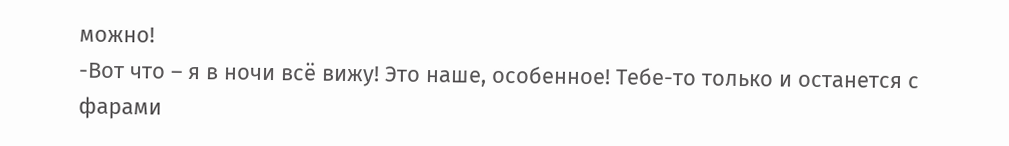можно!
-Вот что – я в ночи всё вижу! Это наше, особенное! Тебе-то только и останется с фарами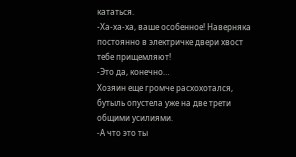кататься.
-Ха-ха-ха, ваше особенное! Наверняка постоянно в электричке двери хвост тебе прищемляют!
-Это да, конечно…
Хозяин еще громче расхохотался, бутыль опустела уже на две трети общими усилиями.
-А что это ты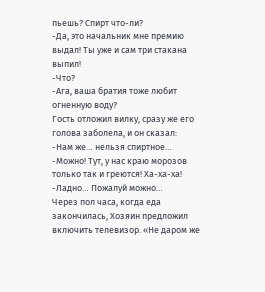пьешь? Спирт что-ли?
-Да, это начальник мне премию выдал! Ты уже и сам три стакана выпил!
-Что?
-Ага, ваша братия тоже любит огненную воду?
Гость отложил вилку, сразу же его голова заболела, и он сказал:
-Нам же… нельзя спиртное…
-Можно! Тут, у нас краю морозов только так и греются! Ха-ха-ха!
-Ладно… Пожалуй можно…
Через пол часа, когда еда закончилась, Хозяин предложил включить телевизор. «Не даром же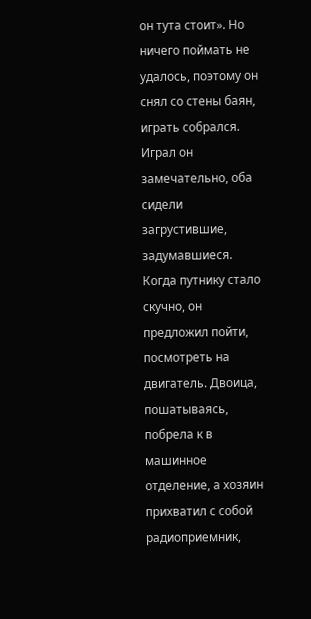он тута стоит». Но ничего поймать не удалось, поэтому он снял со стены баян, играть собрался. Играл он замечательно, оба сидели загрустившие, задумавшиеся. Когда путнику стало скучно, он предложил пойти, посмотреть на двигатель. Двоица, пошатываясь, побрела к в машинное отделение, а хозяин прихватил с собой радиоприемник,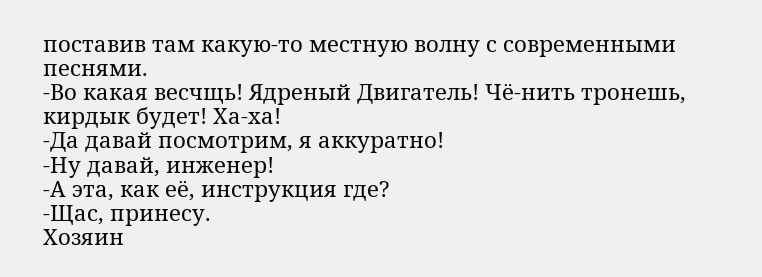поставив там какую-то местную волну с современными песнями.
-Во какая весчщь! Ядреный Двигатель! Чё-нить тронешь, кирдык будет! Ха-ха!
-Да давай посмотрим, я аккуратно!
-Ну давай, инженер!
-А эта, как её, инструкция где?
-Щас, принесу.
Хозяин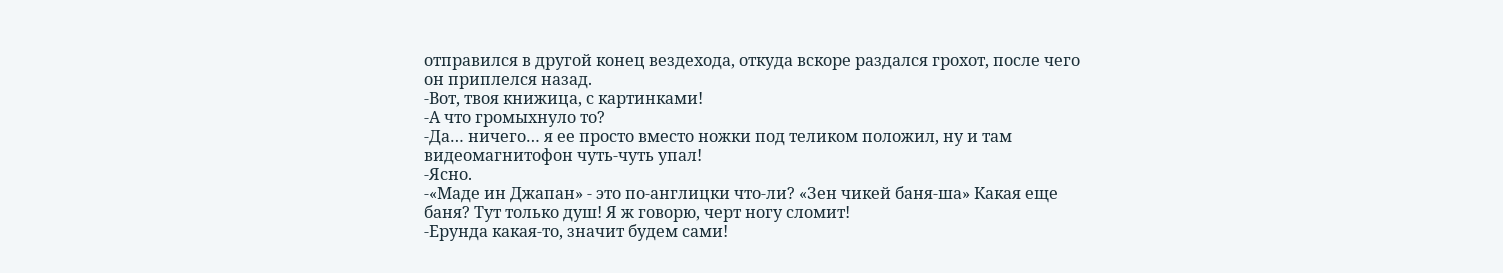отправился в другой конец вездехода, откуда вскоре раздался грохот, после чего он приплелся назад.
-Вот, твоя книжица, с картинками!
-А что громыхнуло то?
-Да… ничего… я ее просто вместо ножки под теликом положил, ну и там видеомагнитофон чуть-чуть упал!
-Ясно.
-«Маде ин Джапан» - это по-англицки что-ли? «Зен чикей баня-ша» Какая еще баня? Тут только душ! Я ж говорю, черт ногу сломит!
-Ерунда какая-то, значит будем сами!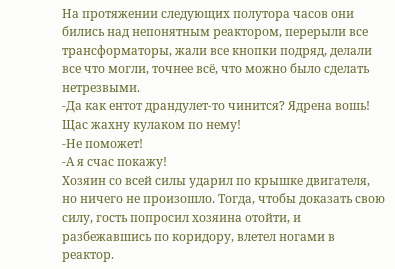На протяжении следующих полутора часов они бились над непонятным реактором, перерыли все трансформаторы, жали все кнопки подряд, делали все что могли, точнее всё, что можно было сделать нетрезвыми.
-Да как ентот драндулет-то чинится? Ядрена вошь! Щас жахну кулаком по нему!
-Не поможет!
-А я счас покажу!
Хозяин со всей силы ударил по крышке двигателя, но ничего не произошло. Тогда, чтобы доказать свою силу, гость попросил хозяина отойти, и разбежавшись по коридору, влетел ногами в реактор.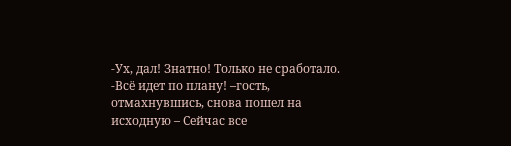-Ух, дал! Знатно! Только не сработало.
-Всё идет по плану! –гость, отмахнувшись, снова пошел на исходную – Сейчас все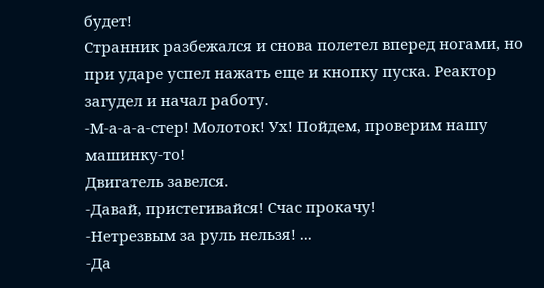будет!
Странник разбежался и снова полетел вперед ногами, но при ударе успел нажать еще и кнопку пуска. Реактор загудел и начал работу.
-М-а-а-а-стер! Молоток! Ух! Пойдем, проверим нашу машинку-то!
Двигатель завелся.
-Давай, пристегивайся! Счас прокачу!
-Нетрезвым за руль нельзя! ...
-Да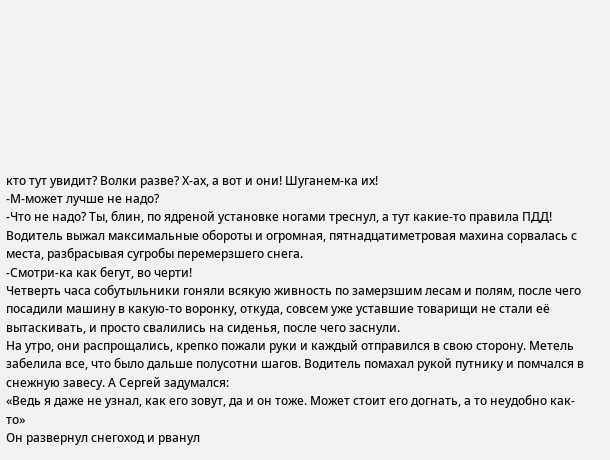кто тут увидит? Волки разве? Х-ах, а вот и они! Шуганем-ка их!
-М-может лучше не надо?
-Что не надо? Ты, блин, по ядреной установке ногами треснул, а тут какие-то правила ПДД!
Водитель выжал максимальные обороты и огромная, пятнадцатиметровая махина сорвалась с места, разбрасывая сугробы перемерзшего снега.
-Смотри-ка как бегут, во черти!
Четверть часа собутыльники гоняли всякую живность по замерзшим лесам и полям, после чего посадили машину в какую-то воронку, откуда, совсем уже уставшие товарищи не стали её вытаскивать, и просто свалились на сиденья, после чего заснули.
На утро, они распрощались, крепко пожали руки и каждый отправился в свою сторону. Метель забелила все, что было дальше полусотни шагов. Водитель помахал рукой путнику и помчался в снежную завесу. А Сергей задумался:
«Ведь я даже не узнал, как его зовут, да и он тоже. Может стоит его догнать, а то неудобно как-то»
Он развернул снегоход и рванул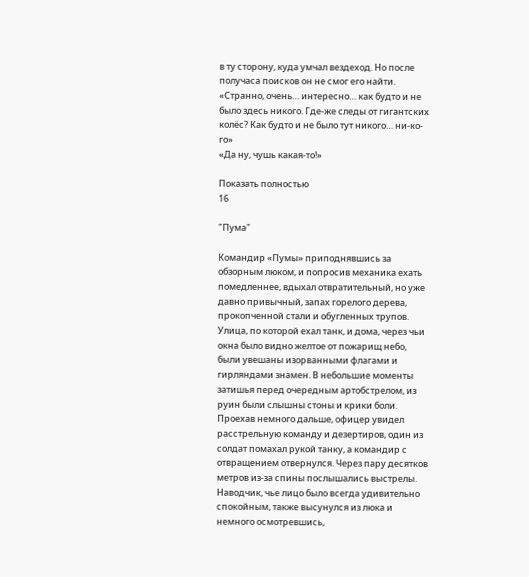в ту сторону, куда умчал вездеход. Но после получаса поисков он не смог его найти.
«Странно, очень… интересно… как будто и не было здесь никого. Где-же следы от гигантских колёс? Как будто и не было тут никого… ни-ко-го»
«Да ну, чушь какая-то!»

Показать полностью
16

"Пума"

Командир «Пумы» приподнявшись за обзорным люком, и попросив механика ехать помедленнее, вдыхал отвратительный, но уже давно привычный, запах горелого дерева, прокопченной стали и обугленных трупов. Улица, по которой ехал танк, и дома, через чьи окна было видно желтое от пожарищ небо, были увешаны изорванными флагами и гирляндами знамен. В небольшие моменты затишья перед очередным артобстрелом, из руин были слышны стоны и крики боли. Проехав немного дальше, офицер увидел расстрельную команду и дезертиров, один из солдат помахал рукой танку, а командир с отвращением отвернулся. Через пару десятков метров из-за спины послышались выстрелы. Наводчик, чье лицо было всегда удивительно спокойным, также высунулся из люка и немного осмотревшись,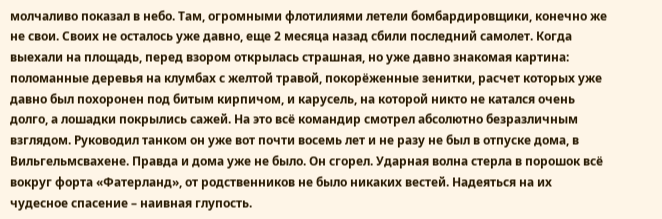молчаливо показал в небо. Там, огромными флотилиями летели бомбардировщики, конечно же не свои. Своих не осталось уже давно, еще 2 месяца назад сбили последний самолет. Когда выехали на площадь, перед взором открылась страшная, но уже давно знакомая картина: поломанные деревья на клумбах с желтой травой, покорёженные зенитки, расчет которых уже давно был похоронен под битым кирпичом, и карусель, на которой никто не катался очень долго, а лошадки покрылись сажей. На это всё командир смотрел абсолютно безразличным взглядом. Руководил танком он уже вот почти восемь лет и не разу не был в отпуске дома, в Вильгельмсвахене. Правда и дома уже не было. Он сгорел. Ударная волна стерла в порошок всё вокруг форта «Фатерланд», от родственников не было никаких вестей. Надеяться на их чудесное спасение – наивная глупость.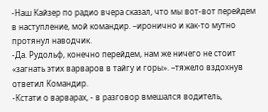-Наш Кайзер по радио вчера сказал, что мы вот-вот перейдем в наступление, мой командир. –иронично и как-то мутно протянул наводчик.
-Да. Рудольф, конечно перейдем, нам же ничего не стоит «загнать этих варваров в тайгу и горы». –тяжело вздохнув ответил Командир.
-Кстати о варварах, - в разговор вмешался водитель,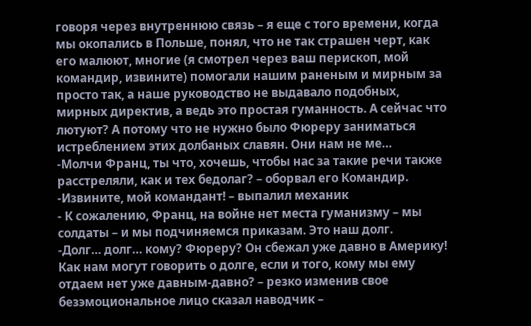говоря через внутреннюю связь – я еще с того времени, когда мы окопались в Польше, понял, что не так страшен черт, как его малюют, многие (я смотрел через ваш перископ, мой командир, извините) помогали нашим раненым и мирным за просто так, а наше руководство не выдавало подобных, мирных директив, а ведь это простая гуманность. А сейчас что лютуют? А потому что не нужно было Фюреру заниматься истреблением этих долбаных славян. Они нам не ме…
-Молчи Франц, ты что, хочешь, чтобы нас за такие речи также расстреляли, как и тех бедолаг? – оборвал его Командир.
-Извините, мой командант! – выпалил механик
- К сожалению, Франц, на войне нет места гуманизму – мы солдаты – и мы подчиняемся приказам. Это наш долг.
-Долг… долг… кому? Фюреру? Он сбежал уже давно в Америку! Как нам могут говорить о долге, если и того, кому мы ему отдаем нет уже давным-давно? – резко изменив свое безэмоциональное лицо сказал наводчик –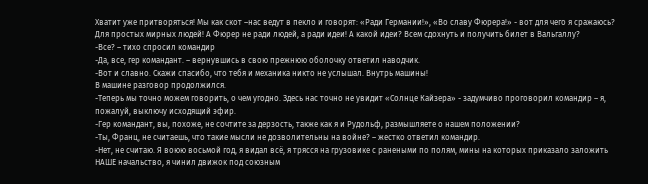Хватит уже притворяться! Мы как скот –нас ведут в пекло и говорят: «Ради Германии!», «Во славу Фюрера!» - вот для чего я сражаюсь? Для простых мирных людей! А Фюрер не ради людей, а ради идеи! А какой идеи? Всем сдохнуть и получить билет в Вальгаллу?
-Все? – тихо спросил командир
-Да, все, гер командант. – вернувшись в свою прежнюю оболочку ответил наводчик.
-Вот и славно. Скажи спасибо, что тебя и механика никто не услышал. Внутрь машины!
В машине разговор продолжился.
-Теперь мы точно можем говорить, о чем угодно. Здесь нас точно не увидит «Солнце Кайзера» - задумчиво проговорил командир – я, пожалуй, выключу исходящий эфир.
-Гер командант, вы, похоже, не сочтите за дерзость, также как я и Рудольф, размышляете о нашем положении?
-Ты, Франц, не считаешь, что такие мысли не дозволительны на войне? – жестко ответил командир.
-Нет, не считаю. Я воюю восьмой год, я видал всё, я трясся на грузовике с ранеными по полям, мины на которых приказало заложить НАШЕ начальство, я чинил движок под союзным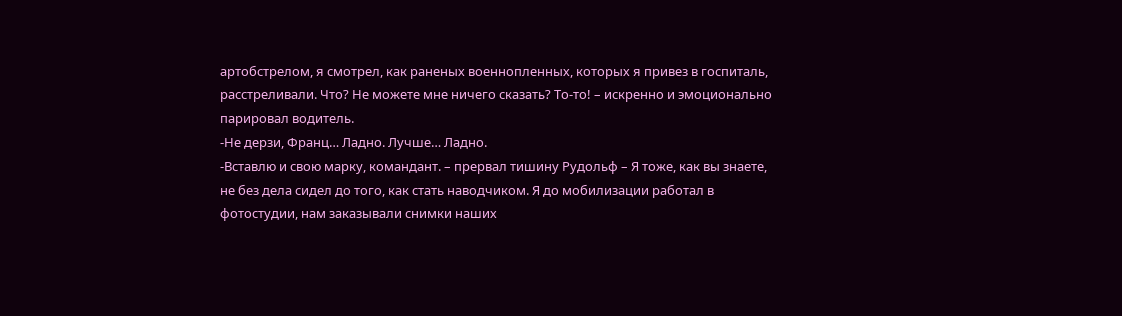артобстрелом, я смотрел, как раненых военнопленных, которых я привез в госпиталь, расстреливали. Что? Не можете мне ничего сказать? То-то! – искренно и эмоционально парировал водитель.
-Не дерзи, Франц… Ладно. Лучше… Ладно.
-Вставлю и свою марку, командант. – прервал тишину Рудольф – Я тоже, как вы знаете, не без дела сидел до того, как стать наводчиком. Я до мобилизации работал в фотостудии, нам заказывали снимки наших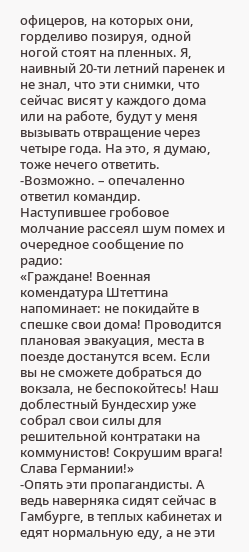офицеров, на которых они, горделиво позируя, одной ногой стоят на пленных. Я, наивный 20-ти летний паренек и не знал, что эти снимки, что сейчас висят у каждого дома или на работе, будут у меня вызывать отвращение через четыре года. На это, я думаю, тоже нечего ответить.
-Возможно. – опечаленно ответил командир.
Наступившее гробовое молчание рассеял шум помех и очередное сообщение по радио:
«Граждане! Военная комендатура Штеттина напоминает: не покидайте в спешке свои дома! Проводится плановая эвакуация, места в поезде достанутся всем. Если вы не сможете добраться до вокзала, не беспокойтесь! Наш доблестный Бундесхир уже собрал свои силы для решительной контратаки на коммунистов! Сокрушим врага! Слава Германии!»
-Опять эти пропагандисты. А ведь наверняка сидят сейчас в Гамбурге, в теплых кабинетах и едят нормальную еду, а не эти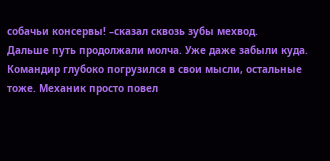собачьи консервы! –сказал сквозь зубы мехвод.
Дальше путь продолжали молча. Уже даже забыли куда. Командир глубоко погрузился в свои мысли, остальные тоже. Механик просто повел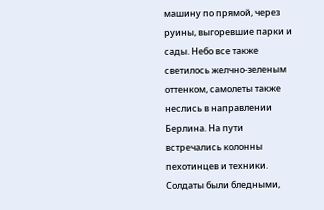машину по прямой, через руины, выгоревшие парки и сады. Небо все также светилось желчно-зеленым оттенком, самолеты также неслись в направлении Берлина. На пути встречались колонны пехотинцев и техники. Солдаты были бледными,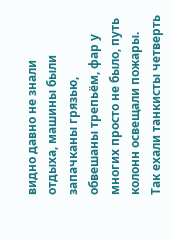видно давно не знали отдыха, машины были запачканы грязью, обвешаны трепьём, фар у многих просто не было, путь колонн освещали пожары. Так ехали танкисты четверть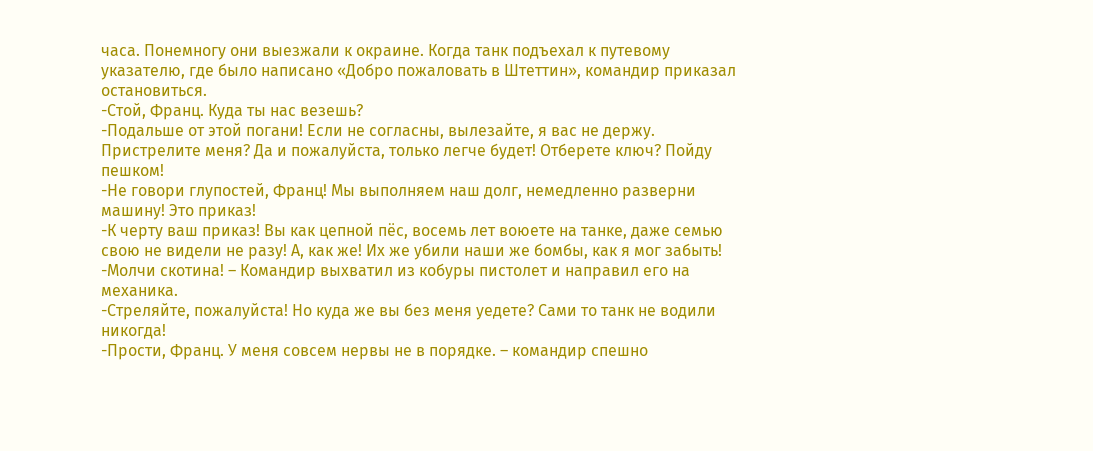часа. Понемногу они выезжали к окраине. Когда танк подъехал к путевому указателю, где было написано «Добро пожаловать в Штеттин», командир приказал остановиться.
-Стой, Франц. Куда ты нас везешь?
-Подальше от этой погани! Если не согласны, вылезайте, я вас не держу. Пристрелите меня? Да и пожалуйста, только легче будет! Отберете ключ? Пойду пешком!
-Не говори глупостей, Франц! Мы выполняем наш долг, немедленно разверни машину! Это приказ!
-К черту ваш приказ! Вы как цепной пёс, восемь лет воюете на танке, даже семью свою не видели не разу! А, как же! Их же убили наши же бомбы, как я мог забыть!
-Молчи скотина! – Командир выхватил из кобуры пистолет и направил его на механика.
-Стреляйте, пожалуйста! Но куда же вы без меня уедете? Сами то танк не водили никогда!
-Прости, Франц. У меня совсем нервы не в порядке. – командир спешно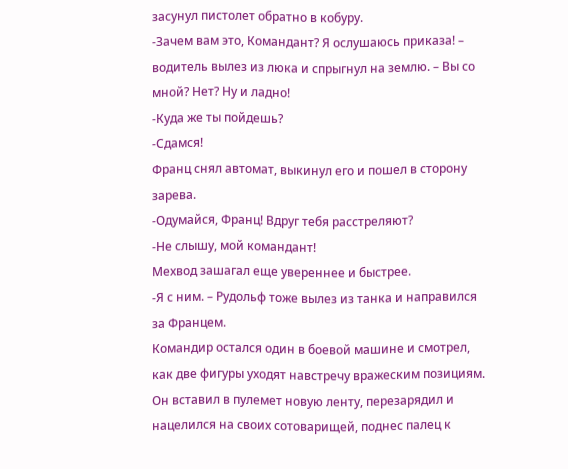засунул пистолет обратно в кобуру.
-Зачем вам это, Командант? Я ослушаюсь приказа! – водитель вылез из люка и спрыгнул на землю. – Вы со мной? Нет? Ну и ладно!
-Куда же ты пойдешь?
-Сдамся!
Франц снял автомат, выкинул его и пошел в сторону зарева.
-Одумайся, Франц! Вдруг тебя расстреляют?
-Не слышу, мой командант!
Мехвод зашагал еще увереннее и быстрее.
-Я с ним. – Рудольф тоже вылез из танка и направился за Францем.
Командир остался один в боевой машине и смотрел, как две фигуры уходят навстречу вражеским позициям. Он вставил в пулемет новую ленту, перезарядил и нацелился на своих сотоварищей, поднес палец к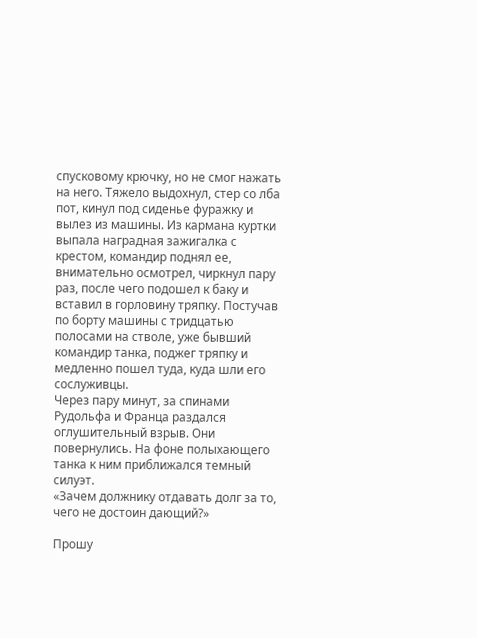спусковому крючку, но не смог нажать на него. Тяжело выдохнул, стер со лба пот, кинул под сиденье фуражку и вылез из машины. Из кармана куртки выпала наградная зажигалка с крестом, командир поднял ее, внимательно осмотрел, чиркнул пару раз, после чего подошел к баку и вставил в горловину тряпку. Постучав по борту машины с тридцатью полосами на стволе, уже бывший командир танка, поджег тряпку и медленно пошел туда, куда шли его сослуживцы.
Через пару минут, за спинами Рудольфа и Франца раздался оглушительный взрыв. Они повернулись. На фоне полыхающего танка к ним приближался темный силуэт.
«Зачем должнику отдавать долг за то, чего не достоин дающий?»

Прошу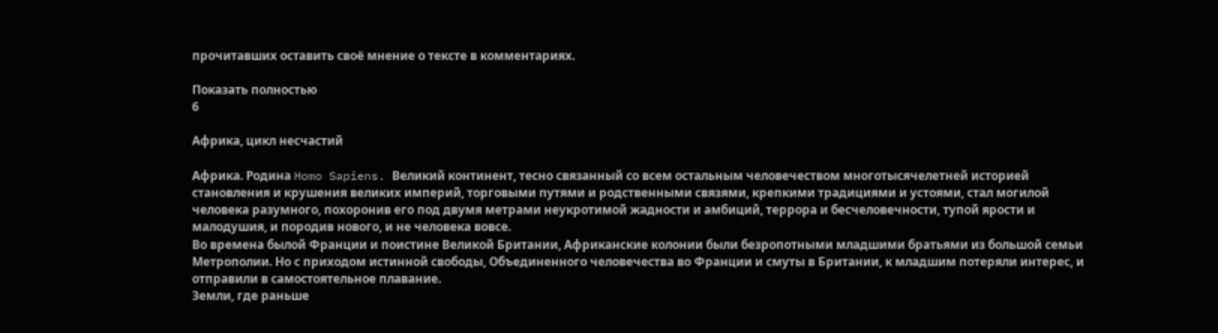прочитавших оставить своё мнение о тексте в комментариях.

Показать полностью
6

Африка, цикл несчастий

Африка. Родина Homo Sapiens. Великий континент, тесно связанный со всем остальным человечеством многотысячелетней историей становления и крушения великих империй, торговыми путями и родственными связями, крепкими традициями и устоями, стал могилой человека разумного, похоронив его под двумя метрами неукротимой жадности и амбиций, террора и бесчеловечности, тупой ярости и малодушия, и породив нового, и не человека вовсе.
Во времена былой Франции и поистине Великой Британии, Африканские колонии были безропотными младшими братьями из большой семьи Метрополии. Но с приходом истинной свободы, Объединенного человечества во Франции и смуты в Британии, к младшим потеряли интерес, и отправили в самостоятельное плавание.
Земли, где раньше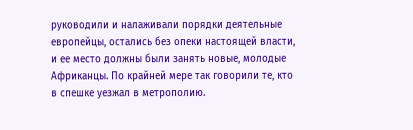руководили и налаживали порядки деятельные европейцы, остались без опеки настоящей власти, и ее место должны были занять новые, молодые Африканцы. По крайней мере так говорили те, кто в спешке уезжал в метрополию.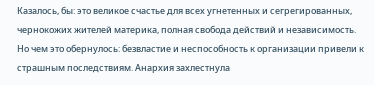Казалось, бы: это великое счастье для всех угнетенных и сегрегированных, чернокожих жителей материка, полная свобода действий и независимость.
Но чем это обернулось: безвластие и неспособность к организации привели к страшным последствиям. Анархия захлестнула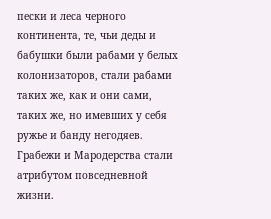пески и леса черного континента, те, чьи деды и бабушки были рабами у белых колонизаторов, стали рабами таких же, как и они сами, таких же, но имевших у себя ружье и банду негодяев. Грабежи и Мародерства стали атрибутом повседневной жизни.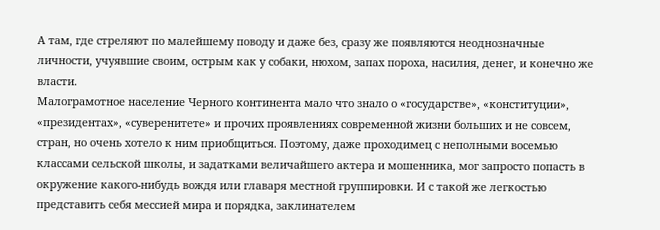А там, где стреляют по малейшему поводу и даже без, сразу же появляются неоднозначные личности, учуявшие своим, острым как у собаки, нюхом, запах пороха, насилия, денег, и конечно же власти.
Малограмотное население Черного континента мало что знало о «государстве», «конституции», «президентах», «суверенитете» и прочих проявлениях современной жизни больших и не совсем, стран, но очень хотело к ним приобщиться. Поэтому, даже проходимец с неполными восемью классами сельской школы, и задатками величайшего актера и мошенника, мог запросто попасть в окружение какого-нибудь вождя или главаря местной группировки. И с такой же легкостью представить себя мессией мира и порядка, заклинателем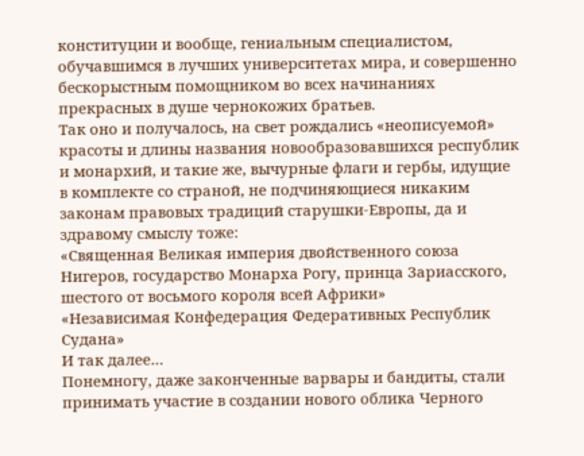конституции и вообще, гениальным специалистом, обучавшимся в лучших университетах мира, и совершенно бескорыстным помощником во всех начинаниях прекрасных в душе чернокожих братьев.
Так оно и получалось, на свет рождались «неописуемой» красоты и длины названия новообразовавшихся республик и монархий, и такие же, вычурные флаги и гербы, идущие в комплекте со страной, не подчиняющиеся никаким законам правовых традиций старушки-Европы, да и здравому смыслу тоже:
«Священная Великая империя двойственного союза Нигеров, государство Монарха Рогу, принца Зариасского, шестого от восьмого короля всей Африки»
«Независимая Конфедерация Федеративных Республик Судана»
И так далее…
Понемногу, даже законченные варвары и бандиты, стали принимать участие в создании нового облика Черного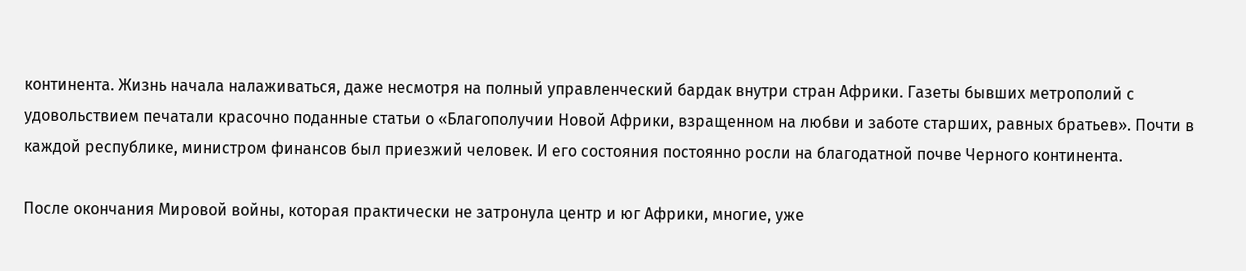континента. Жизнь начала налаживаться, даже несмотря на полный управленческий бардак внутри стран Африки. Газеты бывших метрополий с удовольствием печатали красочно поданные статьи о «Благополучии Новой Африки, взращенном на любви и заботе старших, равных братьев». Почти в каждой республике, министром финансов был приезжий человек. И его состояния постоянно росли на благодатной почве Черного континента.

После окончания Мировой войны, которая практически не затронула центр и юг Африки, многие, уже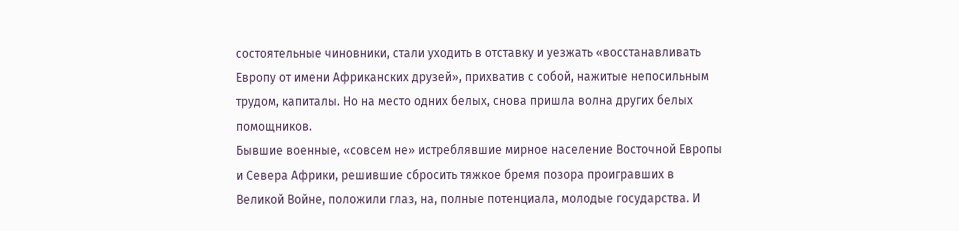состоятельные чиновники, стали уходить в отставку и уезжать «восстанавливать Европу от имени Африканских друзей», прихватив с собой, нажитые непосильным трудом, капиталы. Но на место одних белых, снова пришла волна других белых помощников.
Бывшие военные, «совсем не» истреблявшие мирное население Восточной Европы и Севера Африки, решившие сбросить тяжкое бремя позора проигравших в Великой Войне, положили глаз, на, полные потенциала, молодые государства. И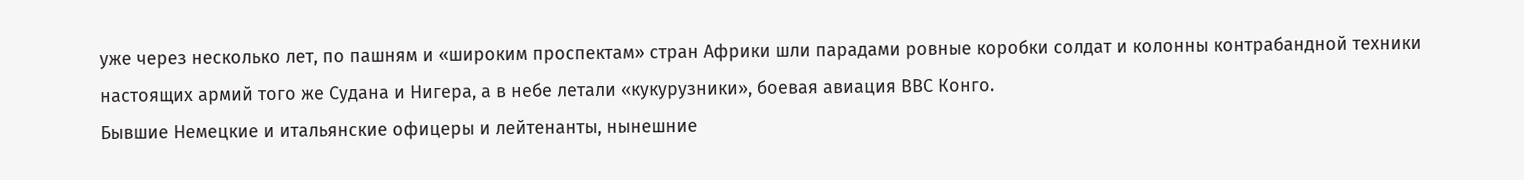уже через несколько лет, по пашням и «широким проспектам» стран Африки шли парадами ровные коробки солдат и колонны контрабандной техники настоящих армий того же Судана и Нигера, а в небе летали «кукурузники», боевая авиация ВВС Конго.
Бывшие Немецкие и итальянские офицеры и лейтенанты, нынешние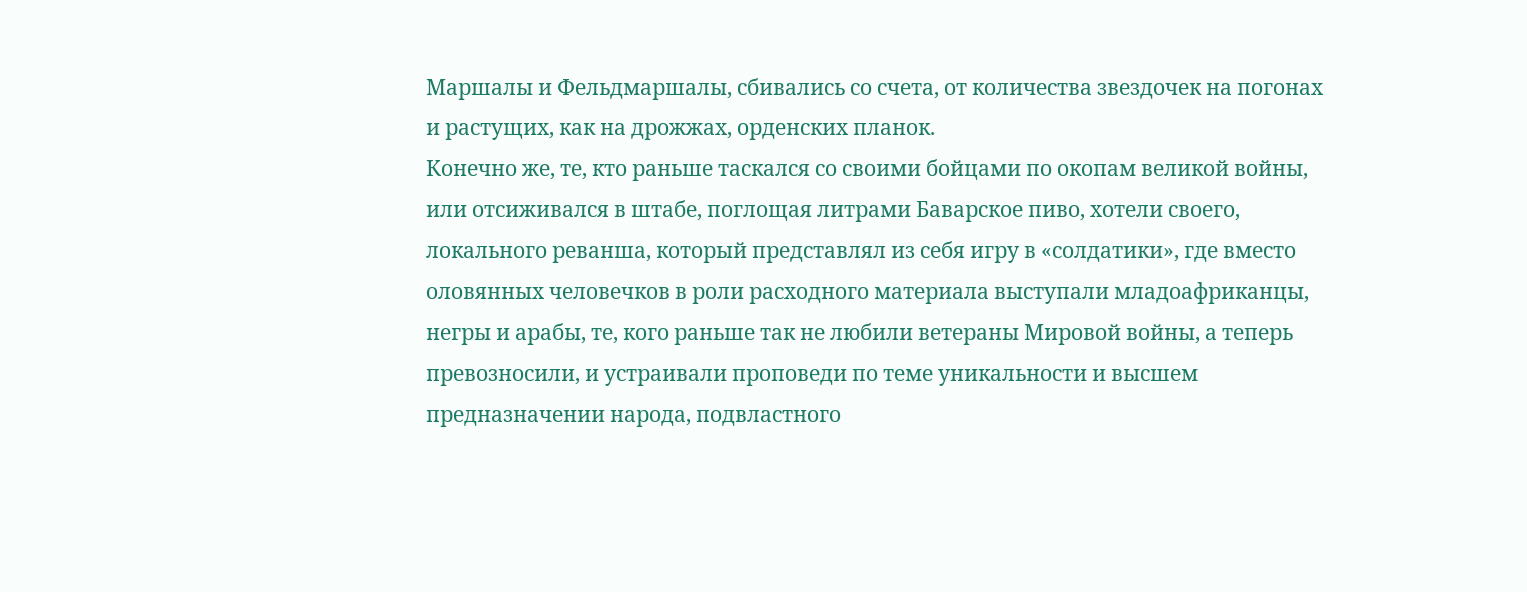Маршалы и Фельдмаршалы, сбивались со счета, от количества звездочек на погонах и растущих, как на дрожжах, орденских планок.
Конечно же, те, кто раньше таскался со своими бойцами по окопам великой войны, или отсиживался в штабе, поглощая литрами Баварское пиво, хотели своего, локального реванша, который представлял из себя игру в «солдатики», где вместо оловянных человечков в роли расходного материала выступали младоафриканцы, негры и арабы, те, кого раньше так не любили ветераны Мировой войны, а теперь превозносили, и устраивали проповеди по теме уникальности и высшем предназначении народа, подвластного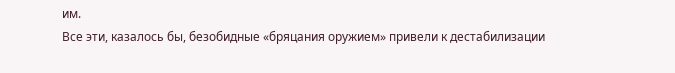им.
Все эти, казалось бы, безобидные «бряцания оружием» привели к дестабилизации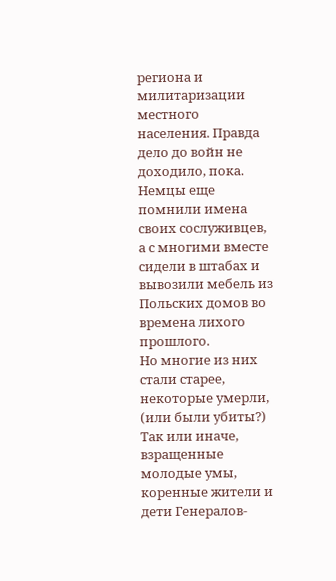региона и милитаризации местного населения. Правда дело до войн не доходило, пока. Немцы еще помнили имена своих сослуживцев, а с многими вместе сидели в штабах и вывозили мебель из Польских домов во времена лихого прошлого.
Но многие из них стали старее, некоторые умерли, (или были убиты?) Так или иначе, взращенные молодые умы, коренные жители и дети Генералов-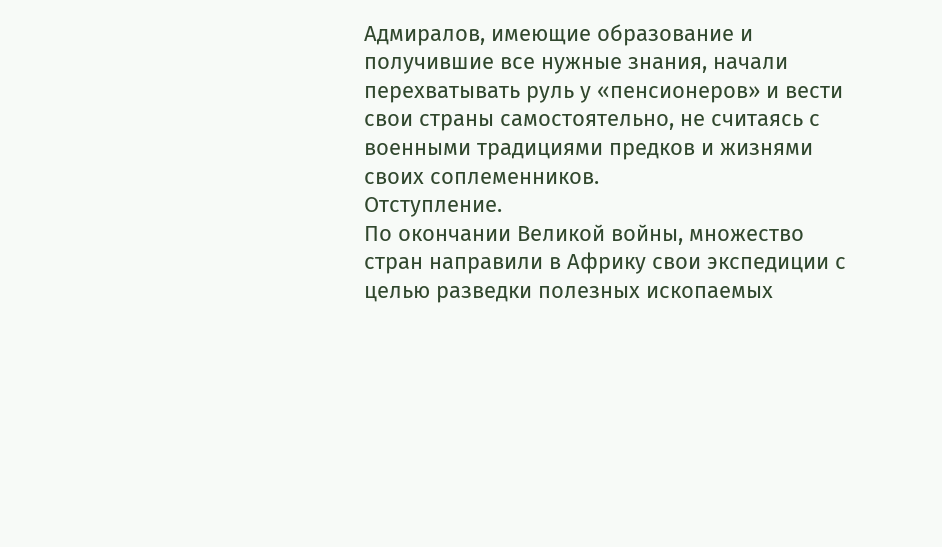Адмиралов, имеющие образование и получившие все нужные знания, начали перехватывать руль у «пенсионеров» и вести свои страны самостоятельно, не считаясь с военными традициями предков и жизнями своих соплеменников.
Отступление.
По окончании Великой войны, множество стран направили в Африку свои экспедиции с целью разведки полезных ископаемых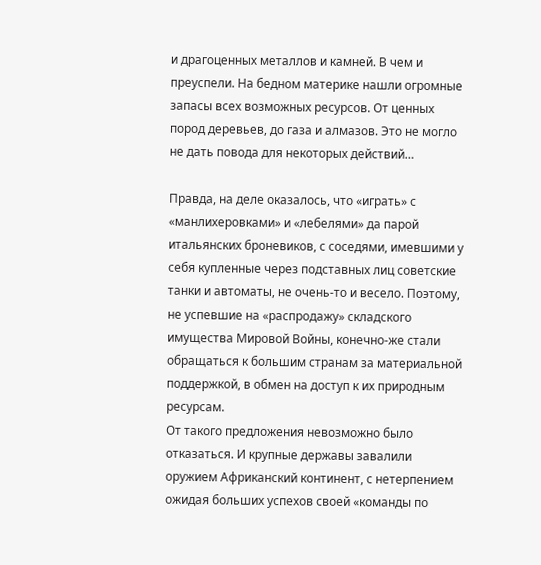и драгоценных металлов и камней. В чем и преуспели. На бедном материке нашли огромные запасы всех возможных ресурсов. От ценных пород деревьев, до газа и алмазов. Это не могло не дать повода для некоторых действий…

Правда, на деле оказалось, что «играть» с «манлихеровками» и «лебелями» да парой итальянских броневиков, с соседями, имевшими у себя купленные через подставных лиц советские танки и автоматы, не очень-то и весело. Поэтому, не успевшие на «распродажу» складского имущества Мировой Войны, конечно-же стали обращаться к большим странам за материальной поддержкой, в обмен на доступ к их природным ресурсам.
От такого предложения невозможно было отказаться. И крупные державы завалили оружием Африканский континент, с нетерпением ожидая больших успехов своей «команды по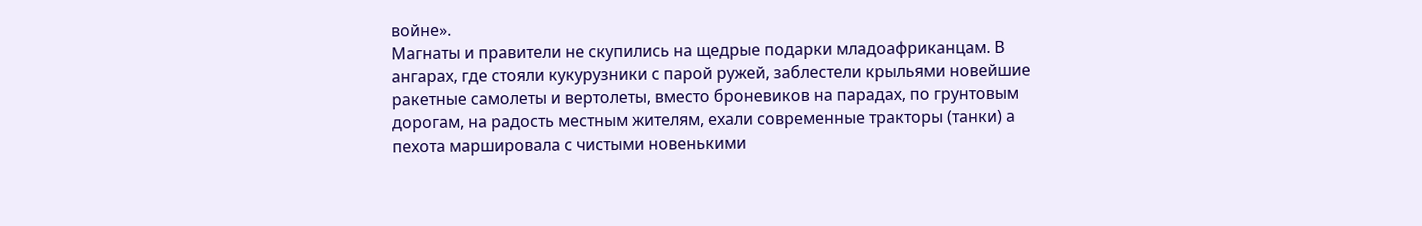войне».
Магнаты и правители не скупились на щедрые подарки младоафриканцам. В ангарах, где стояли кукурузники с парой ружей, заблестели крыльями новейшие ракетные самолеты и вертолеты, вместо броневиков на парадах, по грунтовым дорогам, на радость местным жителям, ехали современные тракторы (танки) а пехота маршировала с чистыми новенькими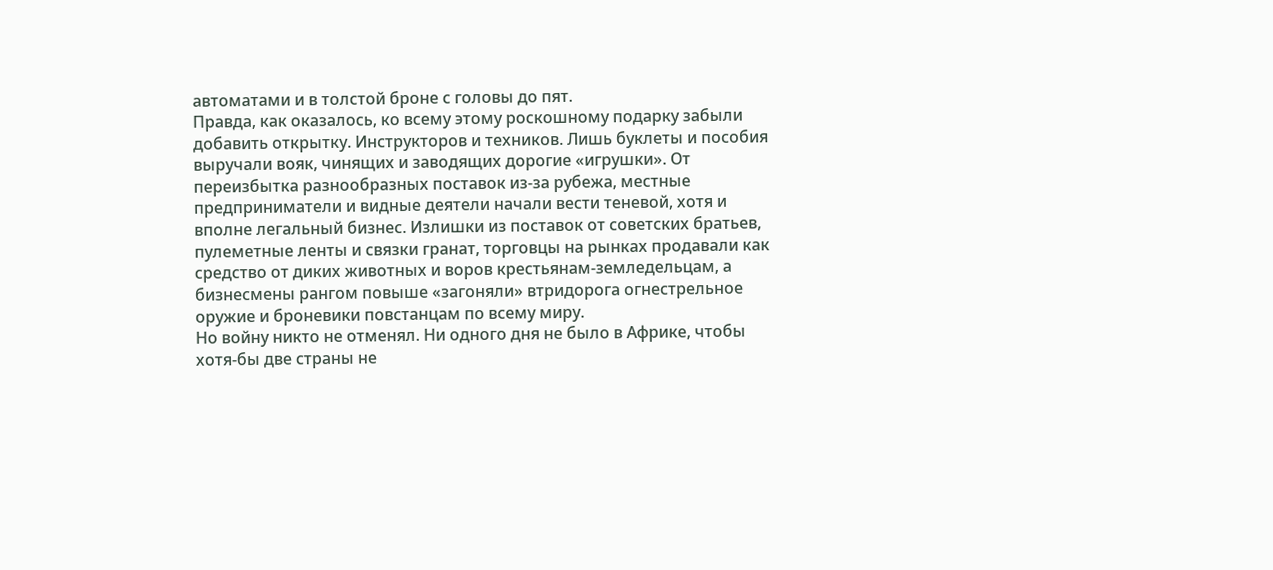автоматами и в толстой броне с головы до пят.
Правда, как оказалось, ко всему этому роскошному подарку забыли добавить открытку. Инструкторов и техников. Лишь буклеты и пособия выручали вояк, чинящих и заводящих дорогие «игрушки». От переизбытка разнообразных поставок из-за рубежа, местные предприниматели и видные деятели начали вести теневой, хотя и вполне легальный бизнес. Излишки из поставок от советских братьев, пулеметные ленты и связки гранат, торговцы на рынках продавали как средство от диких животных и воров крестьянам-земледельцам, а бизнесмены рангом повыше «загоняли» втридорога огнестрельное оружие и броневики повстанцам по всему миру.
Но войну никто не отменял. Ни одного дня не было в Африке, чтобы хотя-бы две страны не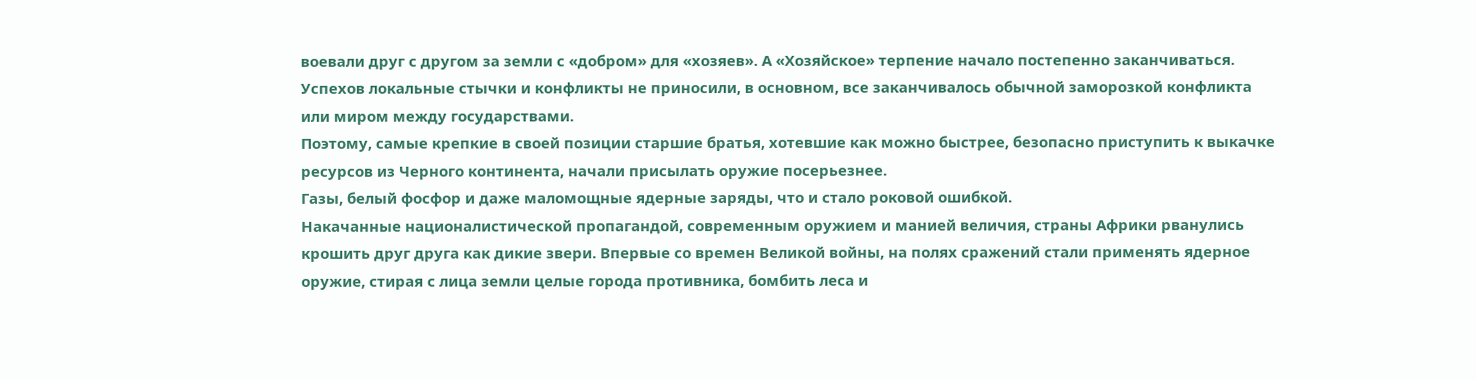воевали друг с другом за земли с «добром» для «хозяев». А «Хозяйское» терпение начало постепенно заканчиваться. Успехов локальные стычки и конфликты не приносили, в основном, все заканчивалось обычной заморозкой конфликта или миром между государствами.
Поэтому, самые крепкие в своей позиции старшие братья, хотевшие как можно быстрее, безопасно приступить к выкачке ресурсов из Черного континента, начали присылать оружие посерьезнее.
Газы, белый фосфор и даже маломощные ядерные заряды, что и стало роковой ошибкой.
Накачанные националистической пропагандой, современным оружием и манией величия, страны Африки рванулись крошить друг друга как дикие звери. Впервые со времен Великой войны, на полях сражений стали применять ядерное оружие, стирая с лица земли целые города противника, бомбить леса и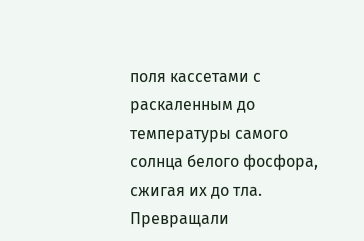поля кассетами с раскаленным до температуры самого солнца белого фосфора, сжигая их до тла. Превращали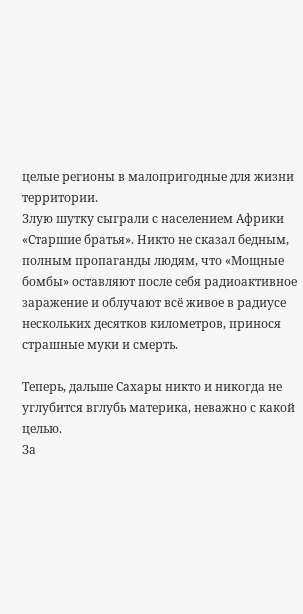целые регионы в малопригодные для жизни территории.
Злую шутку сыграли с населением Африки «Старшие братья». Никто не сказал бедным, полным пропаганды людям, что «Мощные бомбы» оставляют после себя радиоактивное заражение и облучают всё живое в радиусе нескольких десятков километров, принося страшные муки и смерть.

Теперь, дальше Сахары никто и никогда не углубится вглубь материка, неважно с какой целью.
За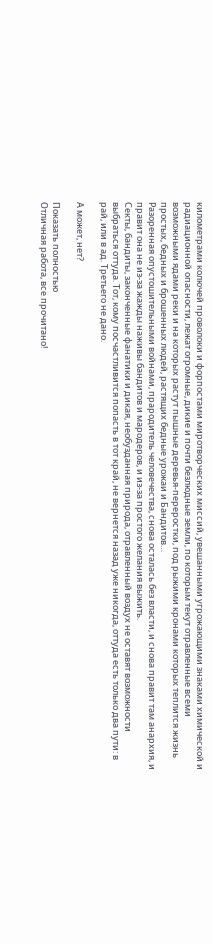километрами колючей проволоки и форпостами миротворческих миссий, увешанными угрожающими знаками химической и радиационной опасности, лежат огромные, дикие и почти безлюдные земли, по которым текут отравленные всеми возможными ядами реки и на которых растут пышные деревья-переростки, под рыжими кронами которых теплится жизнь простых, бедных и брошенных людей, растящих бедные урожаи и Бандитов…
Разоренная опустошительными войнами, прародитель человечества, снова осталась без власти, и снова правит там анархия, и правит она не из-за жажды наживы бандитов и мародеров, и из-за простого желания выжить.
Секты, бандиты, законченные фанатики и дикая, необузданная природа, отравленный воздух не оставят возможности выбраться оттуда. Тот, кому посчастливится попасть в тот край, не вернется назад уже никогда, оттуда есть только два пути: в рай, или в ад. Третьего не дано.

А может, нет?

Показать полностью
Отличная работа, все прочитано!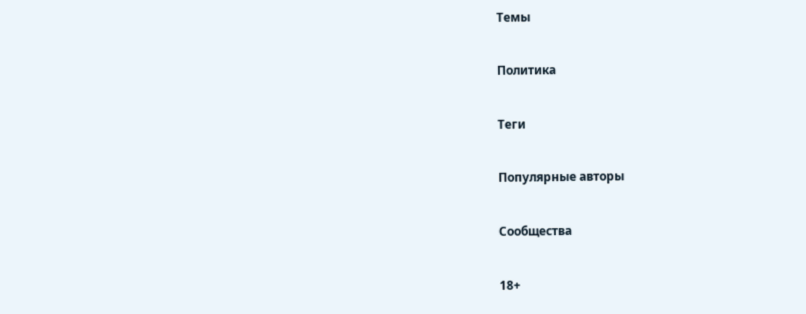Темы

Политика

Теги

Популярные авторы

Сообщества

18+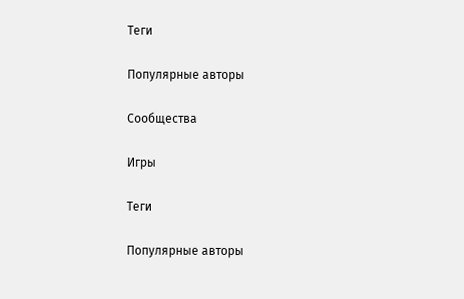Теги

Популярные авторы

Сообщества

Игры

Теги

Популярные авторы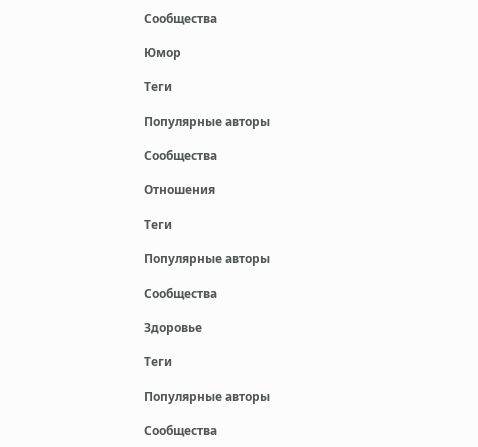Сообщества

Юмор

Теги

Популярные авторы

Сообщества

Отношения

Теги

Популярные авторы

Сообщества

Здоровье

Теги

Популярные авторы

Сообщества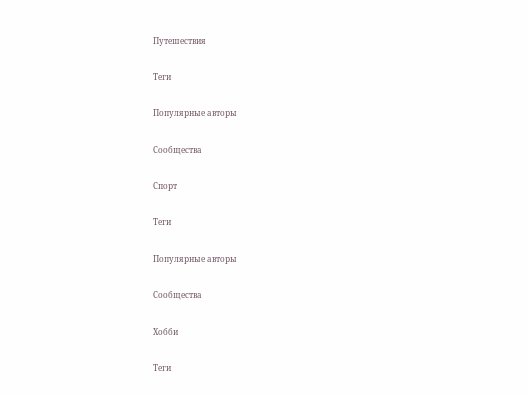Путешествия

Теги

Популярные авторы

Сообщества

Спорт

Теги

Популярные авторы

Сообщества

Хобби

Теги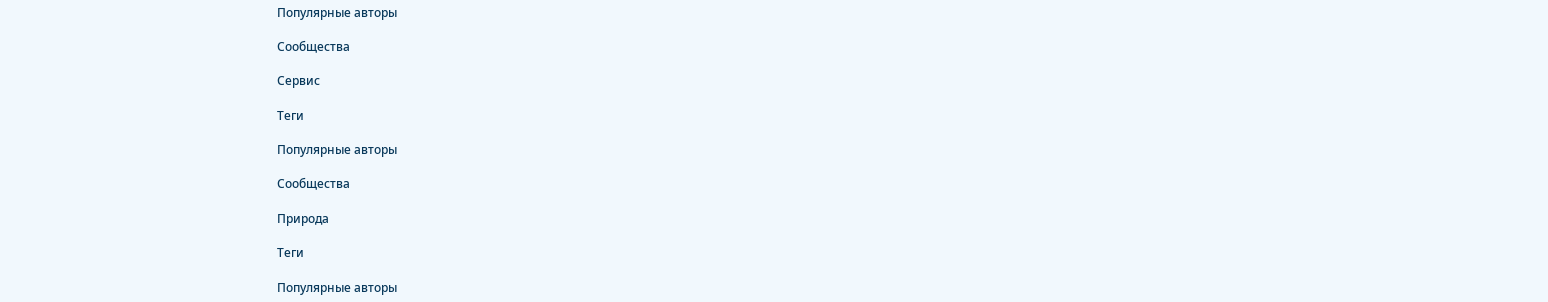Популярные авторы

Сообщества

Сервис

Теги

Популярные авторы

Сообщества

Природа

Теги

Популярные авторы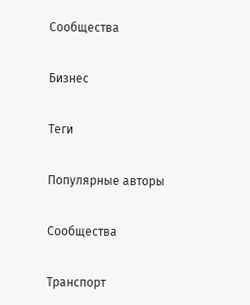Сообщества

Бизнес

Теги

Популярные авторы

Сообщества

Транспорт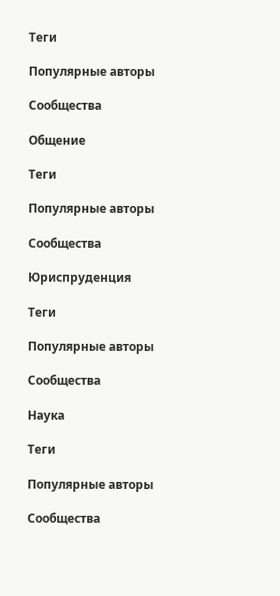Теги

Популярные авторы

Сообщества

Общение

Теги

Популярные авторы

Сообщества

Юриспруденция

Теги

Популярные авторы

Сообщества

Наука

Теги

Популярные авторы

Сообщества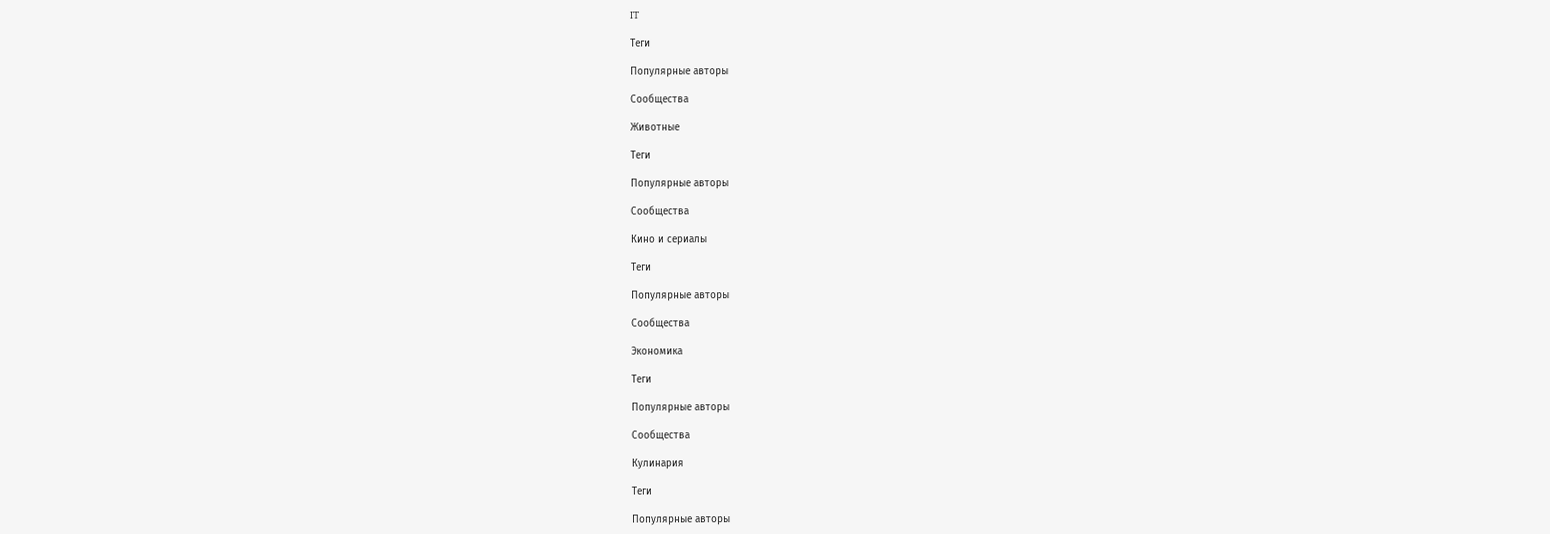IT

Теги

Популярные авторы

Сообщества

Животные

Теги

Популярные авторы

Сообщества

Кино и сериалы

Теги

Популярные авторы

Сообщества

Экономика

Теги

Популярные авторы

Сообщества

Кулинария

Теги

Популярные авторы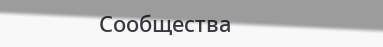Сообщества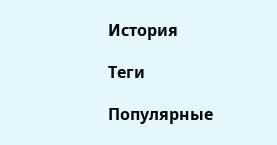История

Теги

Популярные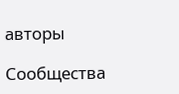авторы

Сообщества